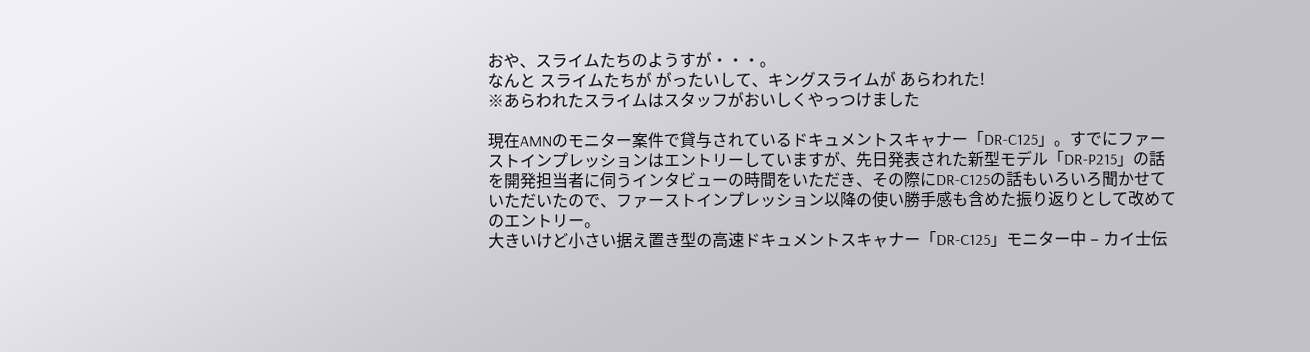おや、スライムたちのようすが・・・。
なんと スライムたちが がったいして、キングスライムが あらわれた!
※あらわれたスライムはスタッフがおいしくやっつけました

現在AMNのモニター案件で貸与されているドキュメントスキャナー「DR-C125」。すでにファーストインプレッションはエントリーしていますが、先日発表された新型モデル「DR-P215」の話を開発担当者に伺うインタビューの時間をいただき、その際にDR-C125の話もいろいろ聞かせていただいたので、ファーストインプレッション以降の使い勝手感も含めた振り返りとして改めてのエントリー。
大きいけど小さい据え置き型の高速ドキュメントスキャナー「DR-C125」モニター中 – カイ士伝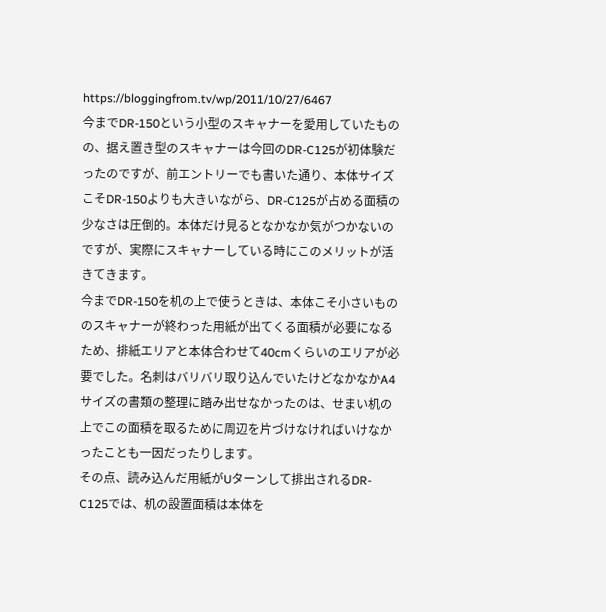https://bloggingfrom.tv/wp/2011/10/27/6467
今までDR-150という小型のスキャナーを愛用していたものの、据え置き型のスキャナーは今回のDR-C125が初体験だったのですが、前エントリーでも書いた通り、本体サイズこそDR-150よりも大きいながら、DR-C125が占める面積の少なさは圧倒的。本体だけ見るとなかなか気がつかないのですが、実際にスキャナーしている時にこのメリットが活きてきます。
今までDR-150を机の上で使うときは、本体こそ小さいもののスキャナーが終わった用紙が出てくる面積が必要になるため、排紙エリアと本体合わせて40cmくらいのエリアが必要でした。名刺はバリバリ取り込んでいたけどなかなかA4サイズの書類の整理に踏み出せなかったのは、せまい机の上でこの面積を取るために周辺を片づけなければいけなかったことも一因だったりします。
その点、読み込んだ用紙がUターンして排出されるDR-C125では、机の設置面積は本体を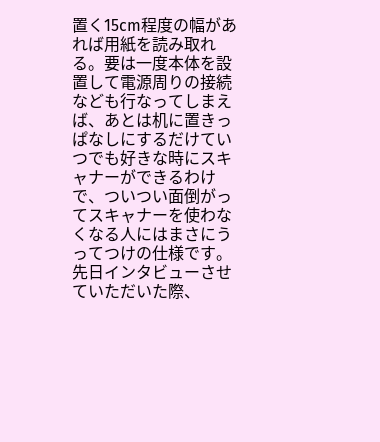置く15cm程度の幅があれば用紙を読み取れる。要は一度本体を設置して電源周りの接続なども行なってしまえば、あとは机に置きっぱなしにするだけていつでも好きな時にスキャナーができるわけで、ついつい面倒がってスキャナーを使わなくなる人にはまさにうってつけの仕様です。
先日インタビューさせていただいた際、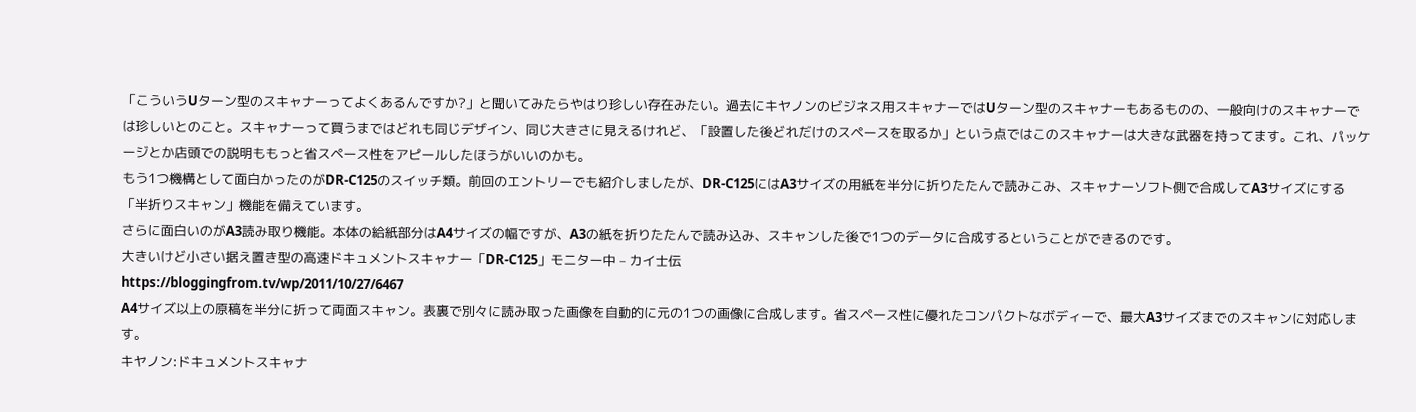「こういうUターン型のスキャナーってよくあるんですか?」と聞いてみたらやはり珍しい存在みたい。過去にキヤノンのビジネス用スキャナーではUターン型のスキャナーもあるものの、一般向けのスキャナーでは珍しいとのこと。スキャナーって買うまではどれも同じデザイン、同じ大きさに見えるけれど、「設置した後どれだけのスペースを取るか」という点ではこのスキャナーは大きな武器を持ってます。これ、パッケージとか店頭での説明ももっと省スペース性をアピールしたほうがいいのかも。
もう1つ機構として面白かったのがDR-C125のスイッチ類。前回のエントリーでも紹介しましたが、DR-C125にはA3サイズの用紙を半分に折りたたんで読みこみ、スキャナーソフト側で合成してA3サイズにする「半折りスキャン」機能を備えています。
さらに面白いのがA3読み取り機能。本体の給紙部分はA4サイズの幅ですが、A3の紙を折りたたんで読み込み、スキャンした後で1つのデータに合成するということができるのです。
大きいけど小さい据え置き型の高速ドキュメントスキャナー「DR-C125」モニター中 – カイ士伝
https://bloggingfrom.tv/wp/2011/10/27/6467
A4サイズ以上の原稿を半分に折って両面スキャン。表裏で別々に読み取った画像を自動的に元の1つの画像に合成します。省スペース性に優れたコンパクトなボディーで、最大A3サイズまでのスキャンに対応します。
キヤノン:ドキュメントスキャナ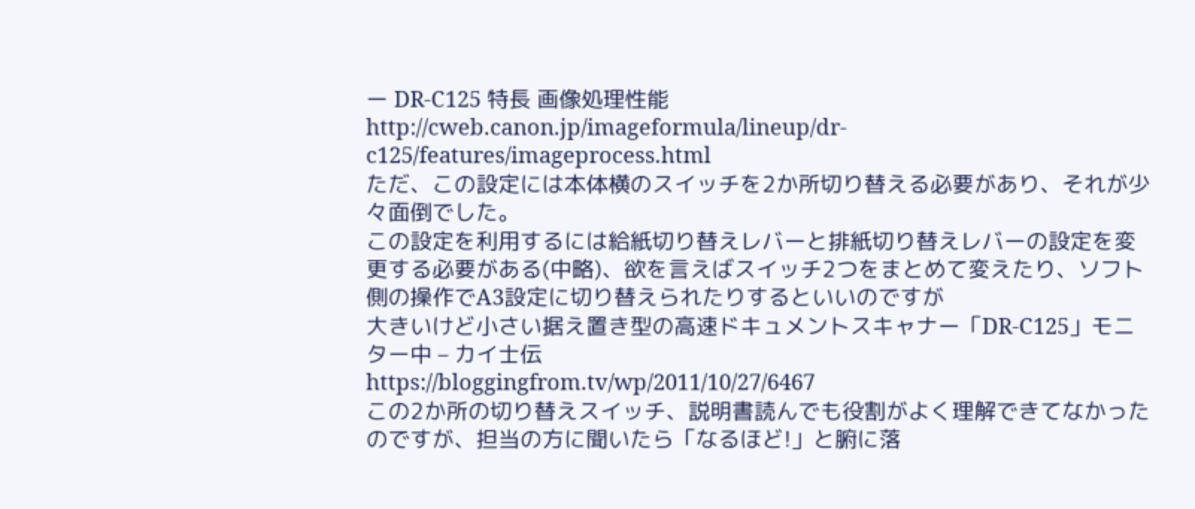ー DR-C125 特長 画像処理性能
http://cweb.canon.jp/imageformula/lineup/dr-c125/features/imageprocess.html
ただ、この設定には本体横のスイッチを2か所切り替える必要があり、それが少々面倒でした。
この設定を利用するには給紙切り替えレバーと排紙切り替えレバーの設定を変更する必要がある(中略)、欲を言えばスイッチ2つをまとめて変えたり、ソフト側の操作でA3設定に切り替えられたりするといいのですが
大きいけど小さい据え置き型の高速ドキュメントスキャナー「DR-C125」モニター中 – カイ士伝
https://bloggingfrom.tv/wp/2011/10/27/6467
この2か所の切り替えスイッチ、説明書読んでも役割がよく理解できてなかったのですが、担当の方に聞いたら「なるほど!」と腑に落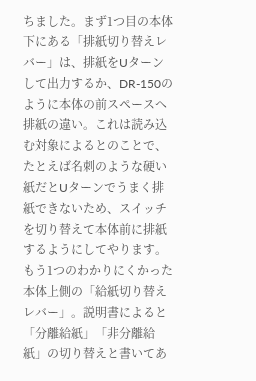ちました。まず1つ目の本体下にある「排紙切り替えレバー」は、排紙をUターンして出力するか、DR-150のように本体の前スペースへ排紙の違い。これは読み込む対象によるとのことで、たとえば名刺のような硬い紙だとUターンでうまく排紙できないため、スイッチを切り替えて本体前に排紙するようにしてやります。
もう1つのわかりにくかった本体上側の「給紙切り替えレバー」。説明書によると「分離給紙」「非分離給紙」の切り替えと書いてあ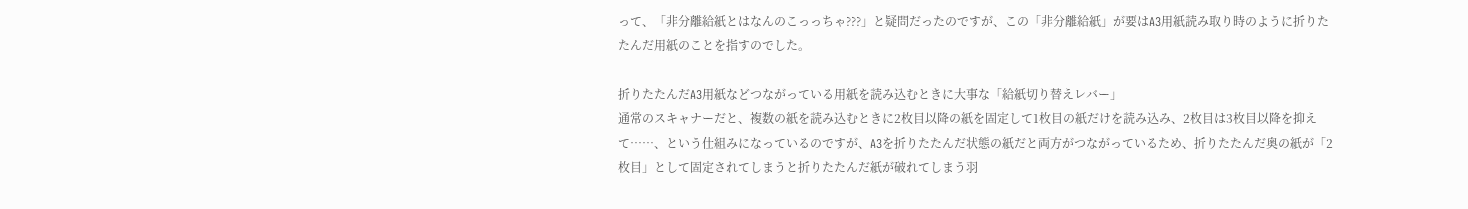って、「非分離給紙とはなんのこっっちゃ???」と疑問だったのですが、この「非分離給紙」が要はA3用紙読み取り時のように折りたたんだ用紙のことを指すのでした。

折りたたんだA3用紙などつながっている用紙を読み込むときに大事な「給紙切り替えレバー」
通常のスキャナーだと、複数の紙を読み込むときに2枚目以降の紙を固定して1枚目の紙だけを読み込み、2枚目は3枚目以降を抑えて……、という仕組みになっているのですが、A3を折りたたんだ状態の紙だと両方がつながっているため、折りたたんだ奥の紙が「2枚目」として固定されてしまうと折りたたんだ紙が破れてしまう羽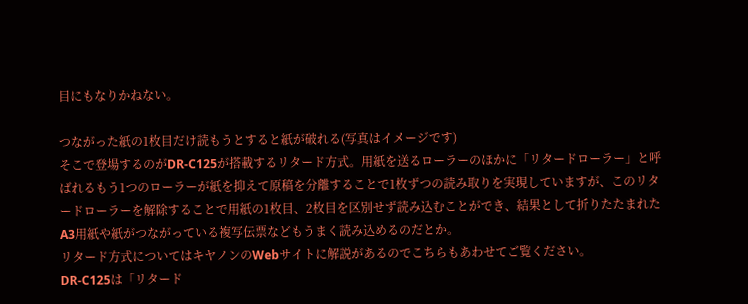目にもなりかねない。

つながった紙の1枚目だけ読もうとすると紙が破れる(写真はイメージです)
そこで登場するのがDR-C125が搭載するリタード方式。用紙を送るローラーのほかに「リタードローラー」と呼ばれるもう1つのローラーが紙を抑えて原稿を分離することで1枚ずつの読み取りを実現していますが、このリタードローラーを解除することで用紙の1枚目、2枚目を区別せず読み込むことができ、結果として折りたたまれたA3用紙や紙がつながっている複写伝票などもうまく読み込めるのだとか。
リタード方式についてはキヤノンのWebサイトに解説があるのでこちらもあわせてご覧ください。
DR-C125は「リタード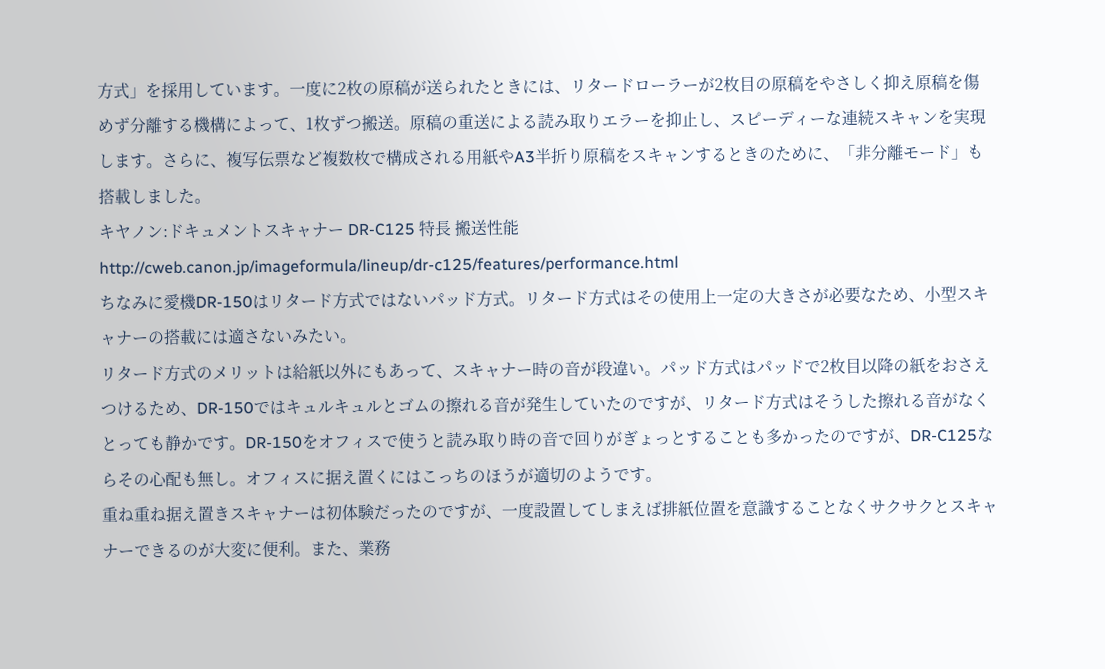方式」を採用しています。一度に2枚の原稿が送られたときには、リタードローラーが2枚目の原稿をやさしく抑え原稿を傷めず分離する機構によって、1枚ずつ搬送。原稿の重送による読み取りエラーを抑止し、スピーディーな連続スキャンを実現します。さらに、複写伝票など複数枚で構成される用紙やA3半折り原稿をスキャンするときのために、「非分離モード」も搭載しました。
キヤノン:ドキュメントスキャナー DR-C125 特長 搬送性能
http://cweb.canon.jp/imageformula/lineup/dr-c125/features/performance.html
ちなみに愛機DR-150はリタード方式ではないパッド方式。リタード方式はその使用上一定の大きさが必要なため、小型スキャナーの搭載には適さないみたい。
リタード方式のメリットは給紙以外にもあって、スキャナー時の音が段違い。パッド方式はパッドで2枚目以降の紙をおさえつけるため、DR-150ではキュルキュルとゴムの擦れる音が発生していたのですが、リタード方式はそうした擦れる音がなくとっても静かです。DR-150をオフィスで使うと読み取り時の音で回りがぎょっとすることも多かったのですが、DR-C125ならその心配も無し。オフィスに据え置くにはこっちのほうが適切のようです。
重ね重ね据え置きスキャナーは初体験だったのですが、一度設置してしまえば排紙位置を意識することなくサクサクとスキャナーできるのが大変に便利。また、業務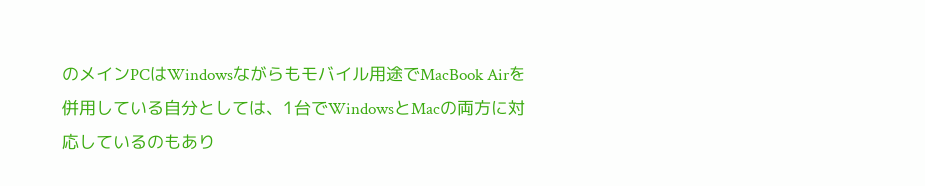のメインPCはWindowsながらもモバイル用途でMacBook Airを併用している自分としては、1台でWindowsとMacの両方に対応しているのもあり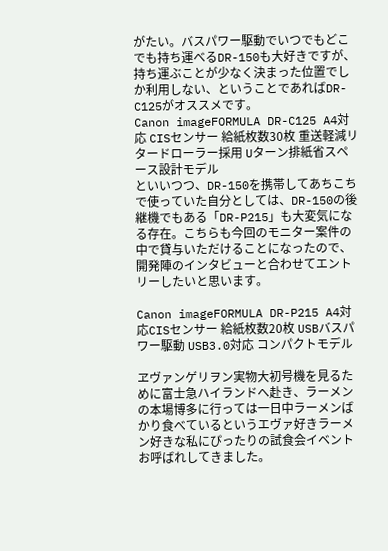がたい。バスパワー駆動でいつでもどこでも持ち運べるDR-150も大好きですが、持ち運ぶことが少なく決まった位置でしか利用しない、ということであればDR-C125がオススメです。
Canon imageFORMULA DR-C125 A4対応 CISセンサー 給紙枚数30枚 重送軽減リタードローラー採用 Uターン排紙省スペース設計モデル
といいつつ、DR-150を携帯してあちこちで使っていた自分としては、DR-150の後継機でもある「DR-P215」も大変気になる存在。こちらも今回のモニター案件の中で貸与いただけることになったので、開発陣のインタビューと合わせてエントリーしたいと思います。

Canon imageFORMULA DR-P215 A4対応CISセンサー 給紙枚数20枚 USBバスパワー駆動 USB3.0対応 コンパクトモデル

ヱヴァンゲリヲン実物大初号機を見るために富士急ハイランドへ赴き、ラーメンの本場博多に行っては一日中ラーメンばかり食べているというエヴァ好きラーメン好きな私にぴったりの試食会イベントお呼ばれしてきました。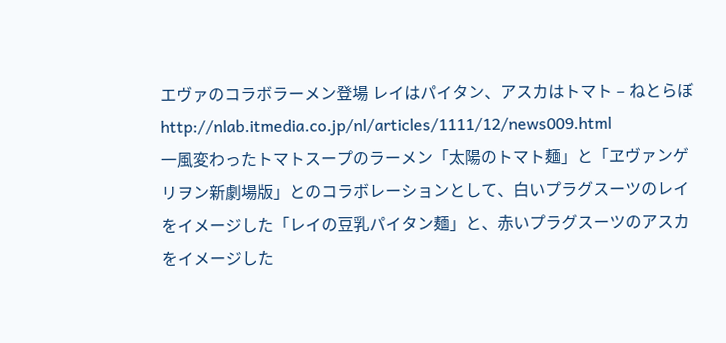エヴァのコラボラーメン登場 レイはパイタン、アスカはトマト – ねとらぼ
http://nlab.itmedia.co.jp/nl/articles/1111/12/news009.html
一風変わったトマトスープのラーメン「太陽のトマト麺」と「ヱヴァンゲリヲン新劇場版」とのコラボレーションとして、白いプラグスーツのレイをイメージした「レイの豆乳パイタン麺」と、赤いプラグスーツのアスカをイメージした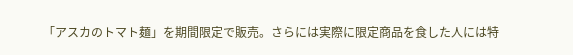「アスカのトマト麺」を期間限定で販売。さらには実際に限定商品を食した人には特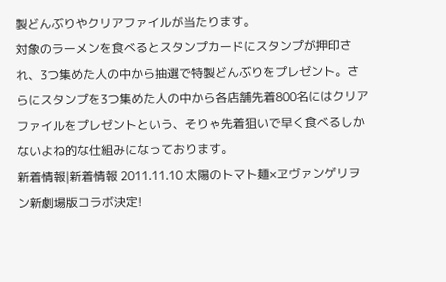製どんぶりやクリアファイルが当たります。
対象のラーメンを食べるとスタンプカードにスタンプが押印され、3つ集めた人の中から抽選で特製どんぶりをプレゼント。さらにスタンプを3つ集めた人の中から各店舗先着800名にはクリアファイルをプレゼントという、そりゃ先着狙いで早く食べるしかないよね的な仕組みになっております。
新着情報|新着情報 2011.11.10 太陽のトマト麺×ヱヴァンゲリヲン新劇場版コラボ決定!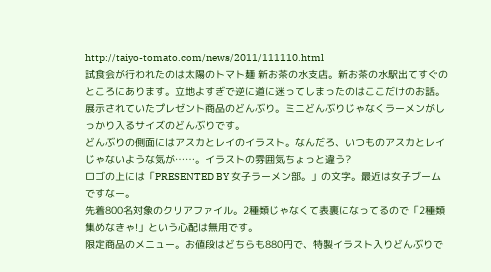http://taiyo-tomato.com/news/2011/111110.html
試食会が行われたのは太陽のトマト麺 新お茶の水支店。新お茶の水駅出てすぐのところにあります。立地よすぎで逆に道に迷ってしまったのはここだけのお話。
展示されていたプレゼント商品のどんぶり。ミニどんぶりじゃなくラーメンがしっかり入るサイズのどんぶりです。
どんぶりの側面にはアスカとレイのイラスト。なんだろ、いつものアスカとレイじゃないような気が……。イラストの雰囲気ちょっと違う?
ロゴの上には「PRESENTED BY 女子ラーメン部。」の文字。最近は女子ブームですなー。
先着800名対象のクリアファイル。2種類じゃなくて表裏になってるので「2種類集めなきゃ!」という心配は無用です。
限定商品のメニュー。お値段はどちらも880円で、特製イラスト入りどんぶりで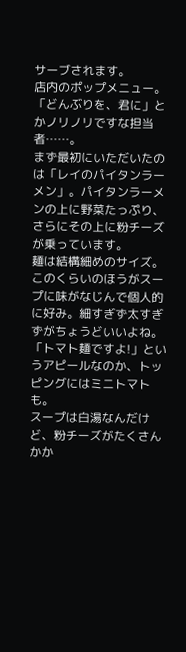サーブされます。
店内のポップメニュー。「どんぶりを、君に」とかノリノリですな担当者……。
まず最初にいただいたのは「レイのパイタンラーメン」。パイタンラーメンの上に野菜たっぷり、さらにその上に粉チーズが乗っています。
麺は結構細めのサイズ。このくらいのほうがスープに味がなじんで個人的に好み。細すぎず太すぎずがちょうどいいよね。
「トマト麺ですよ!」というアピールなのか、トッピングにはミニトマトも。
スープは白湯なんだけど、粉チーズがたくさんかか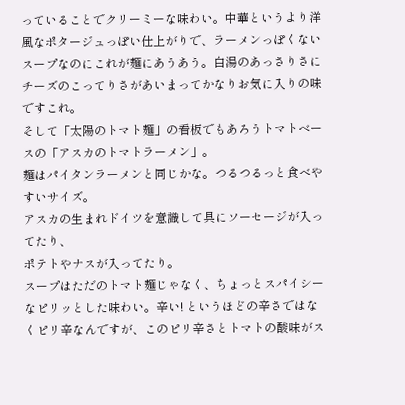っていることでクリーミーな味わい。中華というより洋風なポタージュっぽい仕上がりで、ラーメンっぽくないスープなのにこれが麺にあうあう。白湯のあっさりさにチーズのこってりさがあいまってかなりお気に入りの味ですこれ。
そして「太陽のトマト麺」の看板でもあろうトマトベースの「アスカのトマトラーメン」。
麺はパイタンラーメンと同じかな。つるつるっと食べやすいサイズ。
アスカの生まれドイツを意識して具にソーセージが入ってたり、
ポテトやナスが入ってたり。
スープはただのトマト麺じゃなく、ちょっとスパイシーなピリッとした味わい。辛い! というほどの辛さではなくピリ辛なんですが、このピリ辛さとトマトの酸味がス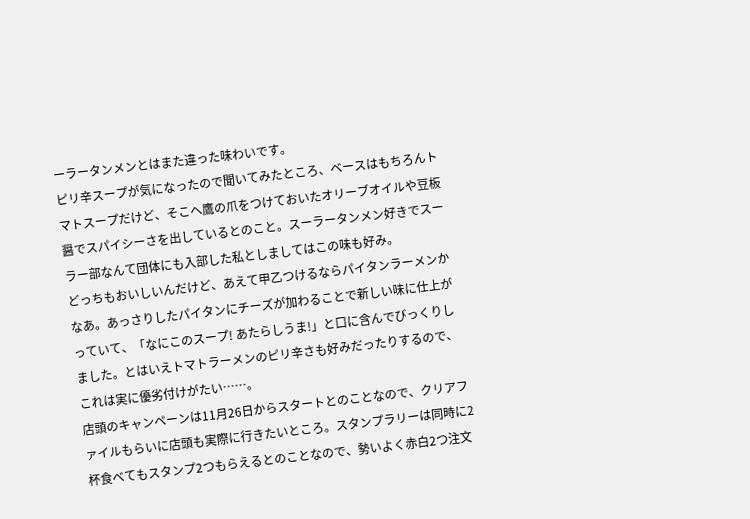ーラータンメンとはまた違った味わいです。
ピリ辛スープが気になったので聞いてみたところ、ベースはもちろんトマトスープだけど、そこへ鷹の爪をつけておいたオリーブオイルや豆板醤でスパイシーさを出しているとのこと。スーラータンメン好きでスーラー部なんて団体にも入部した私としましてはこの味も好み。
どっちもおいしいんだけど、あえて甲乙つけるならパイタンラーメンかなあ。あっさりしたパイタンにチーズが加わることで新しい味に仕上がっていて、「なにこのスープ! あたらしうま!」と口に含んでびっくりしました。とはいえトマトラーメンのピリ辛さも好みだったりするので、これは実に優劣付けがたい……。
店頭のキャンペーンは11月26日からスタートとのことなので、クリアファイルもらいに店頭も実際に行きたいところ。スタンプラリーは同時に2杯食べてもスタンプ2つもらえるとのことなので、勢いよく赤白2つ注文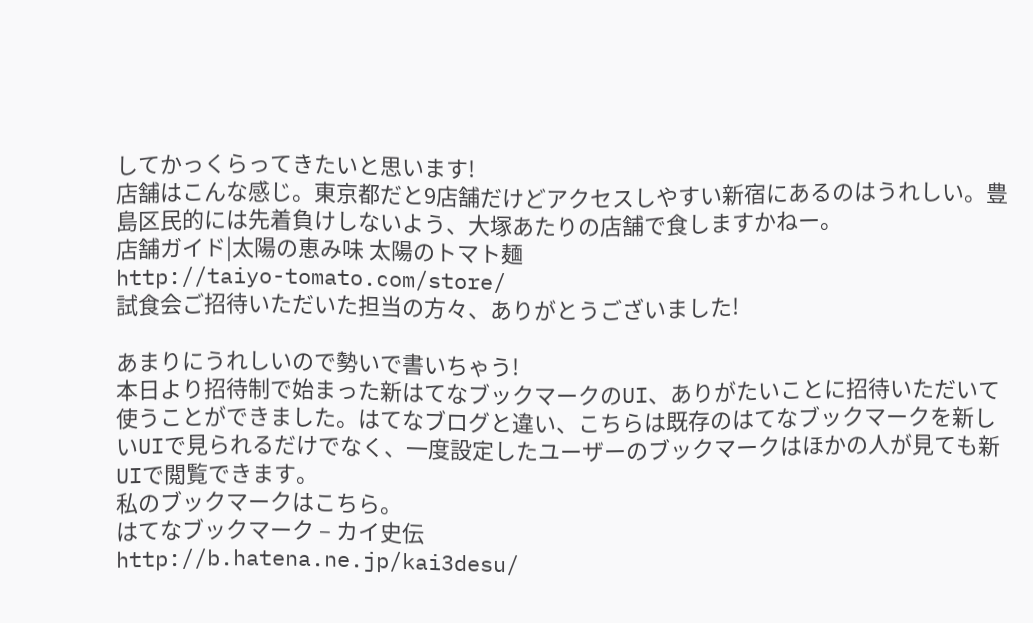してかっくらってきたいと思います!
店舗はこんな感じ。東京都だと9店舗だけどアクセスしやすい新宿にあるのはうれしい。豊島区民的には先着負けしないよう、大塚あたりの店舗で食しますかねー。
店舗ガイド|太陽の恵み味 太陽のトマト麺
http://taiyo-tomato.com/store/
試食会ご招待いただいた担当の方々、ありがとうございました!

あまりにうれしいので勢いで書いちゃう!
本日より招待制で始まった新はてなブックマークのUI、ありがたいことに招待いただいて使うことができました。はてなブログと違い、こちらは既存のはてなブックマークを新しいUIで見られるだけでなく、一度設定したユーザーのブックマークはほかの人が見ても新UIで閲覧できます。
私のブックマークはこちら。
はてなブックマーク – カイ史伝
http://b.hatena.ne.jp/kai3desu/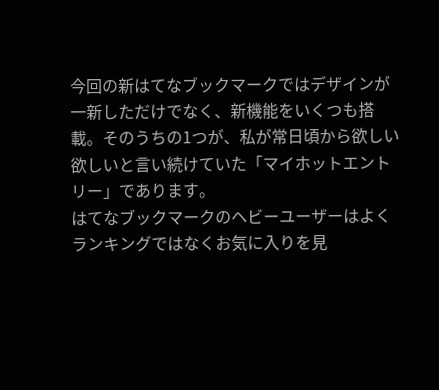今回の新はてなブックマークではデザインが一新しただけでなく、新機能をいくつも搭載。そのうちの1つが、私が常日頃から欲しい欲しいと言い続けていた「マイホットエントリー」であります。
はてなブックマークのヘビーユーザーはよくランキングではなくお気に入りを見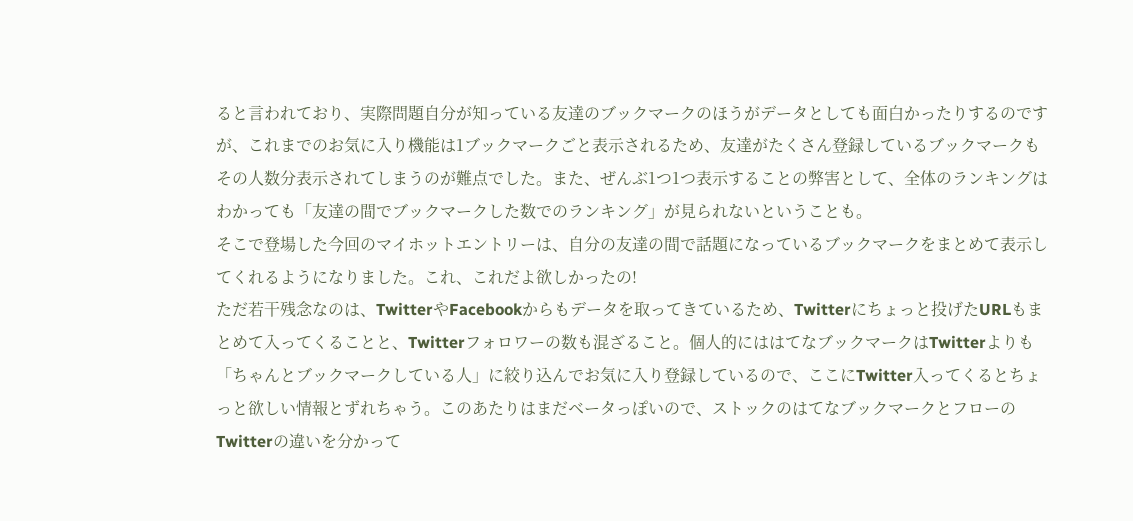ると言われており、実際問題自分が知っている友達のブックマークのほうがデータとしても面白かったりするのですが、これまでのお気に入り機能は1ブックマークごと表示されるため、友達がたくさん登録しているブックマークもその人数分表示されてしまうのが難点でした。また、ぜんぶ1つ1つ表示することの弊害として、全体のランキングはわかっても「友達の間でブックマークした数でのランキング」が見られないということも。
そこで登場した今回のマイホットエントリーは、自分の友達の間で話題になっているブックマークをまとめて表示してくれるようになりました。これ、これだよ欲しかったの!
ただ若干残念なのは、TwitterやFacebookからもデータを取ってきているため、Twitterにちょっと投げたURLもまとめて入ってくることと、Twitterフォロワーの数も混ざること。個人的にははてなブックマークはTwitterよりも「ちゃんとブックマークしている人」に絞り込んでお気に入り登録しているので、ここにTwitter入ってくるとちょっと欲しい情報とずれちゃう。このあたりはまだベータっぽいので、ストックのはてなブックマークとフローのTwitterの違いを分かって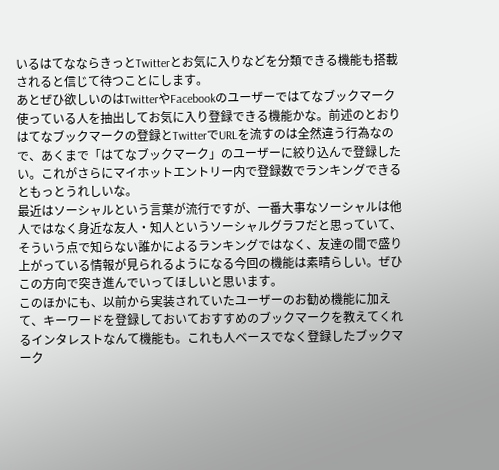いるはてなならきっとTwitterとお気に入りなどを分類できる機能も搭載されると信じて待つことにします。
あとぜひ欲しいのはTwitterやFacebookのユーザーではてなブックマーク使っている人を抽出してお気に入り登録できる機能かな。前述のとおりはてなブックマークの登録とTwitterでURLを流すのは全然違う行為なので、あくまで「はてなブックマーク」のユーザーに絞り込んで登録したい。これがさらにマイホットエントリー内で登録数でランキングできるともっとうれしいな。
最近はソーシャルという言葉が流行ですが、一番大事なソーシャルは他人ではなく身近な友人・知人というソーシャルグラフだと思っていて、そういう点で知らない誰かによるランキングではなく、友達の間で盛り上がっている情報が見られるようになる今回の機能は素晴らしい。ぜひこの方向で突き進んでいってほしいと思います。
このほかにも、以前から実装されていたユーザーのお勧め機能に加えて、キーワードを登録しておいておすすめのブックマークを教えてくれるインタレストなんて機能も。これも人ベースでなく登録したブックマーク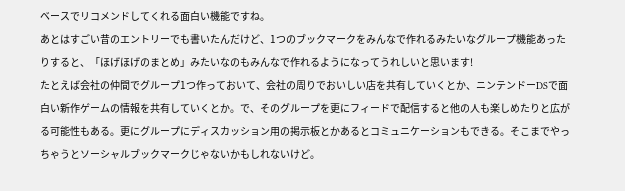ベースでリコメンドしてくれる面白い機能ですね。
あとはすごい昔のエントリーでも書いたんだけど、1つのブックマークをみんなで作れるみたいなグループ機能あったりすると、「ほげほげのまとめ」みたいなのもみんなで作れるようになってうれしいと思います!
たとえば会社の仲間でグループ1つ作っておいて、会社の周りでおいしい店を共有していくとか、ニンテンドーDSで面白い新作ゲームの情報を共有していくとか。で、そのグループを更にフィードで配信すると他の人も楽しめたりと広がる可能性もある。更にグループにディスカッション用の掲示板とかあるとコミュニケーションもできる。そこまでやっちゃうとソーシャルブックマークじゃないかもしれないけど。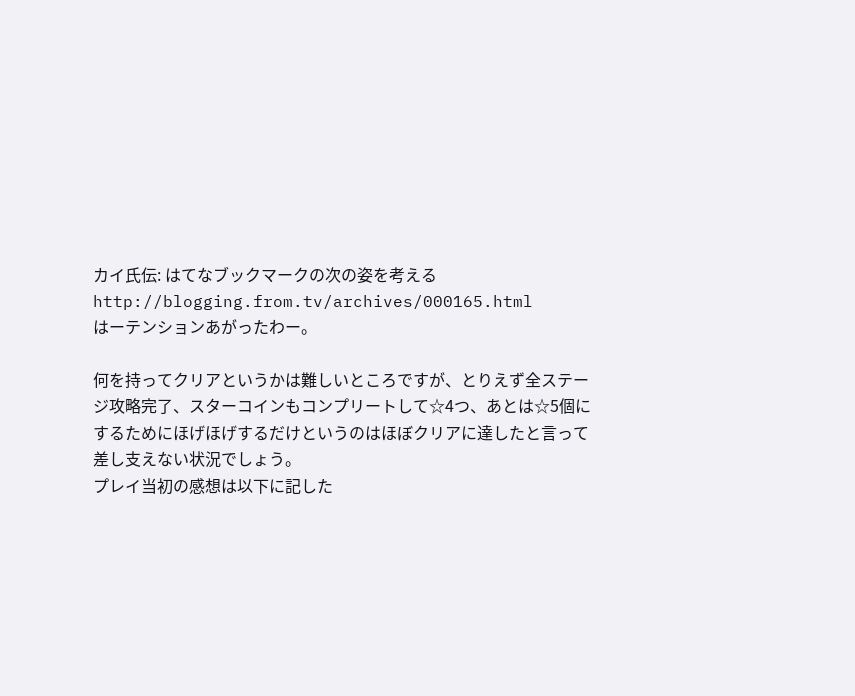カイ氏伝: はてなブックマークの次の姿を考える
http://blogging.from.tv/archives/000165.html
はーテンションあがったわー。

何を持ってクリアというかは難しいところですが、とりえず全ステージ攻略完了、スターコインもコンプリートして☆4つ、あとは☆5個にするためにほげほげするだけというのはほぼクリアに達したと言って差し支えない状況でしょう。
プレイ当初の感想は以下に記した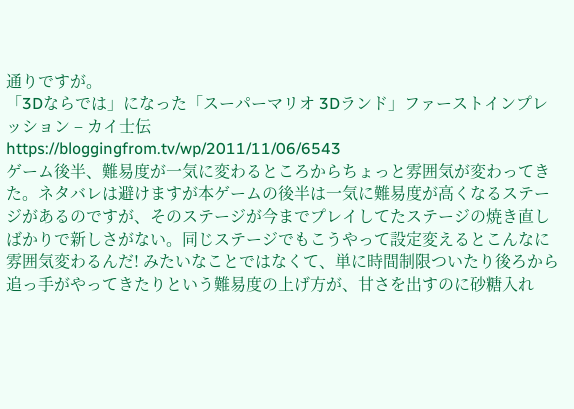通りですが。
「3Dならでは」になった「スーパーマリオ 3Dランド」ファーストインプレッション – カイ士伝
https://bloggingfrom.tv/wp/2011/11/06/6543
ゲーム後半、難易度が一気に変わるところからちょっと雰囲気が変わってきた。ネタバレは避けますが本ゲームの後半は一気に難易度が高くなるステージがあるのですが、そのステージが今までプレイしてたステージの焼き直しばかりで新しさがない。同じステージでもこうやって設定変えるとこんなに雰囲気変わるんだ! みたいなことではなくて、単に時間制限ついたり後ろから追っ手がやってきたりという難易度の上げ方が、甘さを出すのに砂糖入れ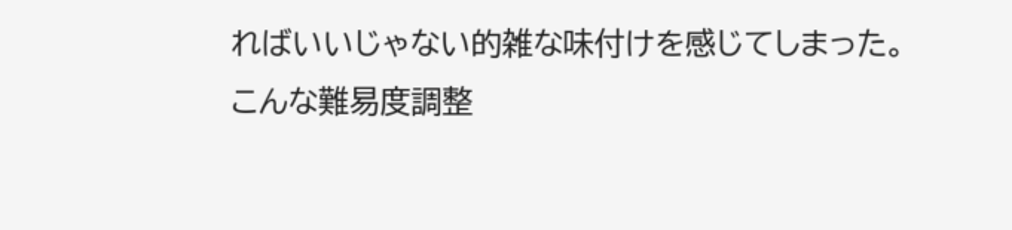ればいいじゃない的雑な味付けを感じてしまった。
こんな難易度調整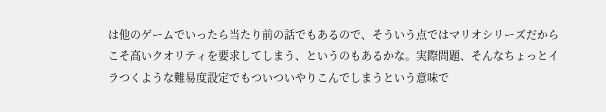は他のゲームでいったら当たり前の話でもあるので、そういう点ではマリオシリーズだからこそ高いクオリティを要求してしまう、というのもあるかな。実際問題、そんなちょっとイラつくような難易度設定でもついついやりこんでしまうという意味で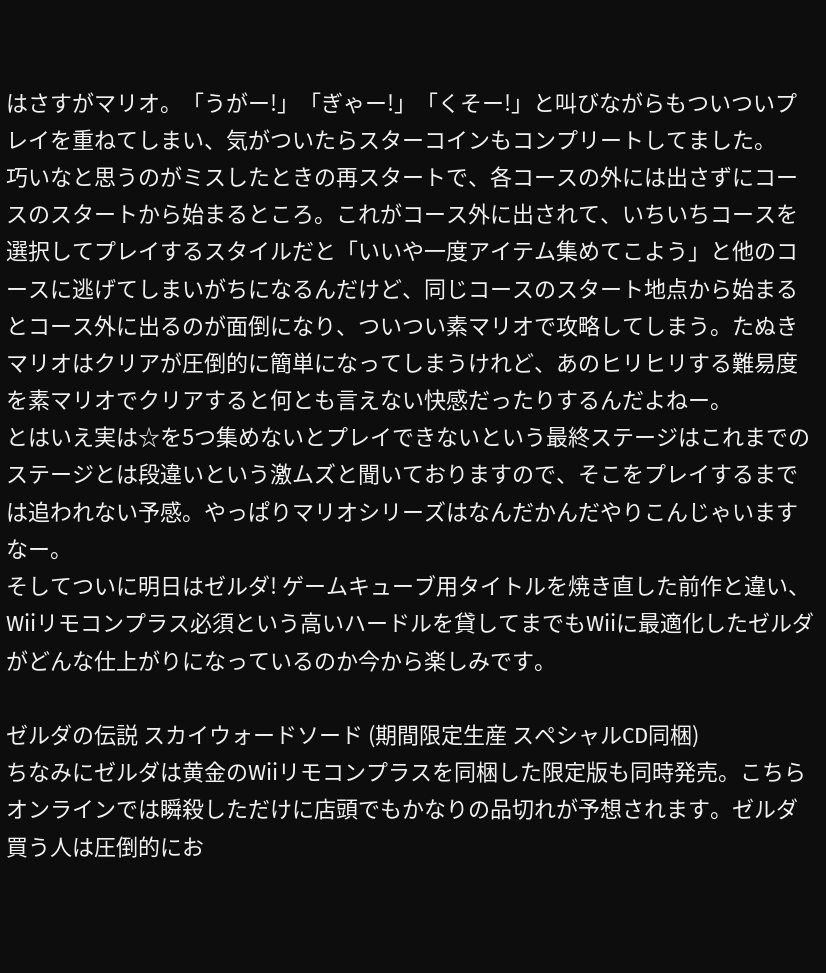はさすがマリオ。「うがー!」「ぎゃー!」「くそー!」と叫びながらもついついプレイを重ねてしまい、気がついたらスターコインもコンプリートしてました。
巧いなと思うのがミスしたときの再スタートで、各コースの外には出さずにコースのスタートから始まるところ。これがコース外に出されて、いちいちコースを選択してプレイするスタイルだと「いいや一度アイテム集めてこよう」と他のコースに逃げてしまいがちになるんだけど、同じコースのスタート地点から始まるとコース外に出るのが面倒になり、ついつい素マリオで攻略してしまう。たぬきマリオはクリアが圧倒的に簡単になってしまうけれど、あのヒリヒリする難易度を素マリオでクリアすると何とも言えない快感だったりするんだよねー。
とはいえ実は☆を5つ集めないとプレイできないという最終ステージはこれまでのステージとは段違いという激ムズと聞いておりますので、そこをプレイするまでは追われない予感。やっぱりマリオシリーズはなんだかんだやりこんじゃいますなー。
そしてついに明日はゼルダ! ゲームキューブ用タイトルを焼き直した前作と違い、Wiiリモコンプラス必須という高いハードルを貸してまでもWiiに最適化したゼルダがどんな仕上がりになっているのか今から楽しみです。

ゼルダの伝説 スカイウォードソード (期間限定生産 スペシャルCD同梱)
ちなみにゼルダは黄金のWiiリモコンプラスを同梱した限定版も同時発売。こちらオンラインでは瞬殺しただけに店頭でもかなりの品切れが予想されます。ゼルダ買う人は圧倒的にお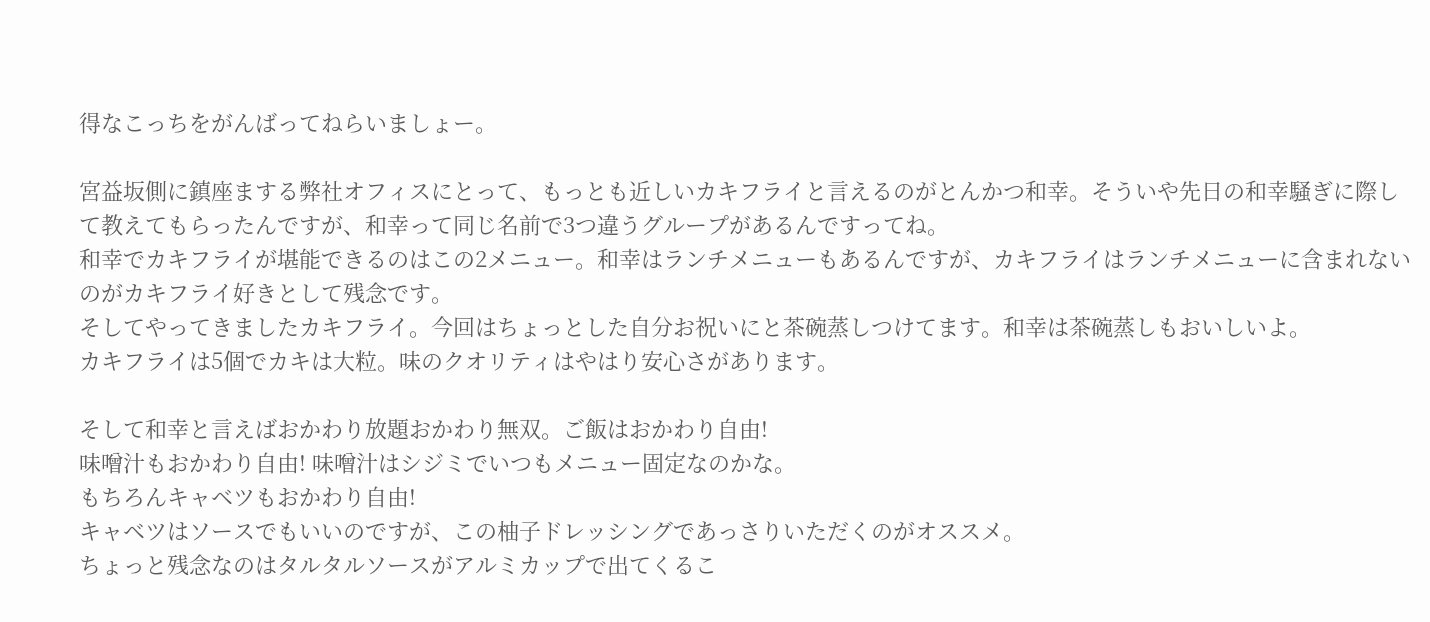得なこっちをがんばってねらいましょー。

宮益坂側に鎮座まする弊社オフィスにとって、もっとも近しいカキフライと言えるのがとんかつ和幸。そういや先日の和幸騒ぎに際して教えてもらったんですが、和幸って同じ名前で3つ違うグループがあるんですってね。
和幸でカキフライが堪能できるのはこの2メニュー。和幸はランチメニューもあるんですが、カキフライはランチメニューに含まれないのがカキフライ好きとして残念です。
そしてやってきましたカキフライ。今回はちょっとした自分お祝いにと茶碗蒸しつけてます。和幸は茶碗蒸しもおいしいよ。
カキフライは5個でカキは大粒。味のクオリティはやはり安心さがあります。

そして和幸と言えばおかわり放題おかわり無双。ご飯はおかわり自由!
味噌汁もおかわり自由! 味噌汁はシジミでいつもメニュー固定なのかな。
もちろんキャベツもおかわり自由!
キャベツはソースでもいいのですが、この柚子ドレッシングであっさりいただくのがオススメ。
ちょっと残念なのはタルタルソースがアルミカップで出てくるこ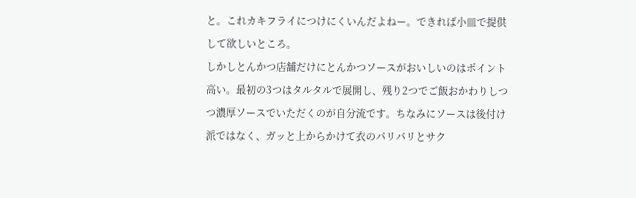と。これカキフライにつけにくいんだよねー。できれば小皿で提供して欲しいところ。
しかしとんかつ店舗だけにとんかつソースがおいしいのはポイント高い。最初の3つはタルタルで展開し、残り2つでご飯おかわりしつつ濃厚ソースでいただくのが自分流です。ちなみにソースは後付け派ではなく、ガッと上からかけて衣のパリパリとサク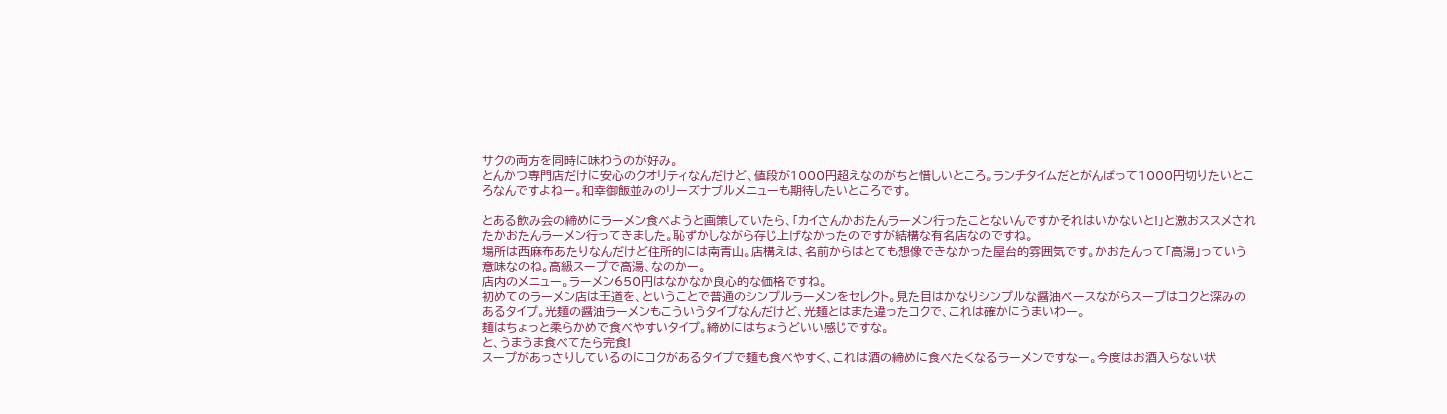サクの両方を同時に味わうのが好み。
とんかつ専門店だけに安心のクオリティなんだけど、値段が1000円超えなのがちと惜しいところ。ランチタイムだとがんばって1000円切りたいところなんですよねー。和幸御飯並みのリーズナブルメニューも期待したいところです。

とある飲み会の締めにラーメン食べようと画策していたら、「カイさんかおたんラーメン行ったことないんですかそれはいかないと!」と激おススメされたかおたんラーメン行ってきました。恥ずかしながら存じ上げなかったのですが結構な有名店なのですね。
場所は西麻布あたりなんだけど住所的には南青山。店構えは、名前からはとても想像できなかった屋台的雰囲気です。かおたんって「高湯」っていう意味なのね。高級スープで高湯、なのかー。
店内のメニュー。ラーメン650円はなかなか良心的な価格ですね。
初めてのラーメン店は王道を、ということで普通のシンプルラーメンをセレクト。見た目はかなりシンプルな醤油ベースながらスープはコクと深みのあるタイプ。光麺の醤油ラーメンもこういうタイプなんだけど、光麺とはまた違ったコクで、これは確かにうまいわー。
麺はちょっと柔らかめで食べやすいタイプ。締めにはちょうどいい感じですな。
と、うまうま食べてたら完食!
スープがあっさりしているのにコクがあるタイプで麺も食べやすく、これは酒の締めに食べたくなるラーメンですなー。今度はお酒入らない状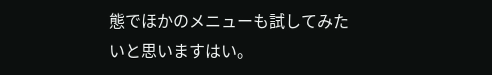態でほかのメニューも試してみたいと思いますはい。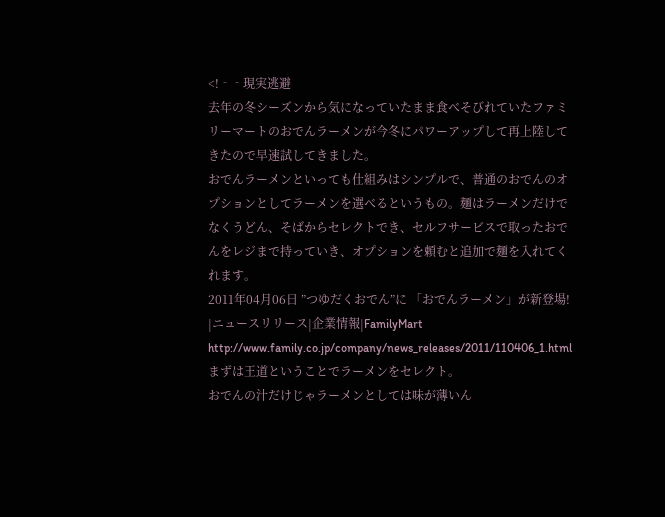<!‐‐現実逃避
去年の冬シーズンから気になっていたまま食べそびれていたファミリーマートのおでんラーメンが今冬にパワーアップして再上陸してきたので早速試してきました。
おでんラーメンといっても仕組みはシンプルで、普通のおでんのオプションとしてラーメンを選べるというもの。麺はラーメンだけでなくうどん、そばからセレクトでき、セルフサービスで取ったおでんをレジまで持っていき、オプションを頼むと追加で麺を入れてくれます。
2011年04月06日 ”つゆだくおでん”に 「おでんラーメン」が新登場! |ニュースリリース|企業情報|FamilyMart
http://www.family.co.jp/company/news_releases/2011/110406_1.html
まずは王道ということでラーメンをセレクト。
おでんの汁だけじゃラーメンとしては味が薄いん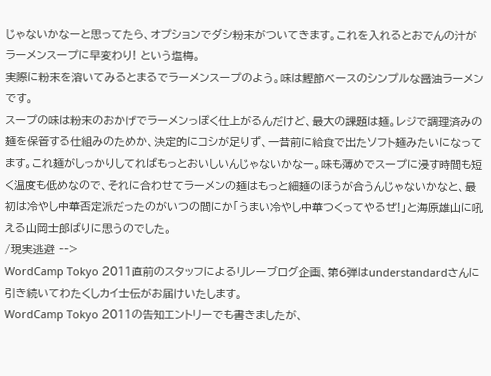じゃないかなーと思ってたら、オプションでダシ粉末がついてきます。これを入れるとおでんの汁がラーメンスープに早変わり! という塩梅。
実際に粉末を溶いてみるとまるでラーメンスープのよう。味は鰹節ベースのシンプルな醤油ラーメンです。
スープの味は粉末のおかげでラーメンっぽく仕上がるんだけど、最大の課題は麺。レジで調理済みの麺を保管する仕組みのためか、決定的にコシが足りず、一昔前に給食で出たソフト麺みたいになってます。これ麺がしっかりしてればもっとおいしいんじゃないかなー。味も薄めでスープに浸す時間も短く温度も低めなので、それに合わせてラーメンの麺はもっと細麺のほうが合うんじゃないかなと、最初は冷やし中華否定派だったのがいつの間にか「うまい冷やし中華つくってやるぜ!」と海原雄山に吼える山岡士郎ばりに思うのでした。
/現実逃避 ‐‐>
WordCamp Tokyo 2011直前のスタッフによるリレーブログ企画、第6弾はunderstandardさんに引き続いてわたくしカイ士伝がお届けいたします。
WordCamp Tokyo 2011の告知エントリーでも書きましたが、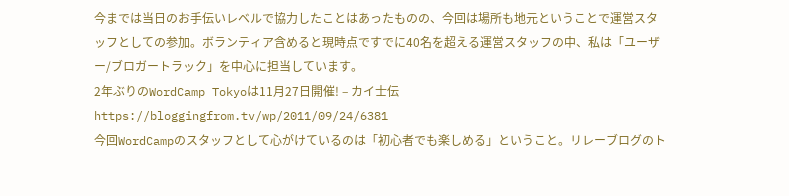今までは当日のお手伝いレベルで協力したことはあったものの、今回は場所も地元ということで運営スタッフとしての参加。ボランティア含めると現時点ですでに40名を超える運営スタッフの中、私は「ユーザー/ブロガートラック」を中心に担当しています。
2年ぶりのWordCamp Tokyoは11月27日開催! – カイ士伝
https://bloggingfrom.tv/wp/2011/09/24/6381
今回WordCampのスタッフとして心がけているのは「初心者でも楽しめる」ということ。リレーブログのト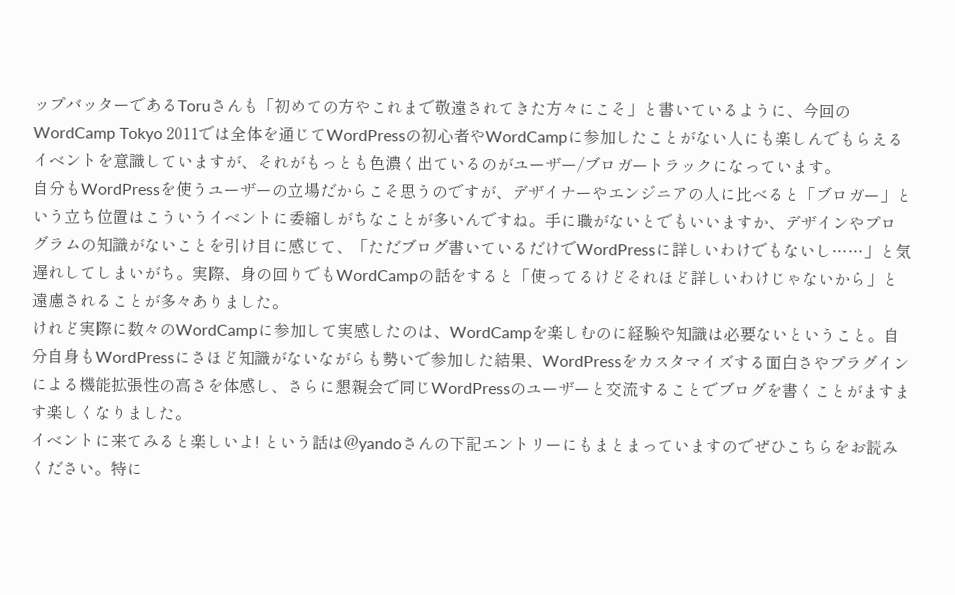ップバッターであるToruさんも「初めての方やこれまで敬遠されてきた方々にこそ」と書いているように、今回のWordCamp Tokyo 2011では全体を通じてWordPressの初心者やWordCampに参加したことがない人にも楽しんでもらえるイベントを意識していますが、それがもっとも色濃く出ているのがユーザー/ブロガートラックになっています。
自分もWordPressを使うユーザーの立場だからこそ思うのですが、デザイナーやエンジニアの人に比べると「ブロガー」という立ち位置はこういうイベントに委縮しがちなことが多いんですね。手に職がないとでもいいますか、デザインやプログラムの知識がないことを引け目に感じて、「ただブログ書いているだけでWordPressに詳しいわけでもないし……」と気遅れしてしまいがち。実際、身の回りでもWordCampの話をすると「使ってるけどそれほど詳しいわけじゃないから」と遠慮されることが多々ありました。
けれど実際に数々のWordCampに参加して実感したのは、WordCampを楽しむのに経験や知識は必要ないということ。自分自身もWordPressにさほど知識がないながらも勢いで参加した結果、WordPressをカスタマイズする面白さやプラグインによる機能拡張性の高さを体感し、さらに懇親会で同じWordPressのユーザーと交流することでブログを書くことがますます楽しくなりました。
イベントに来てみると楽しいよ! という話は@yandoさんの下記エントリーにもまとまっていますのでぜひこちらをお読みください。特に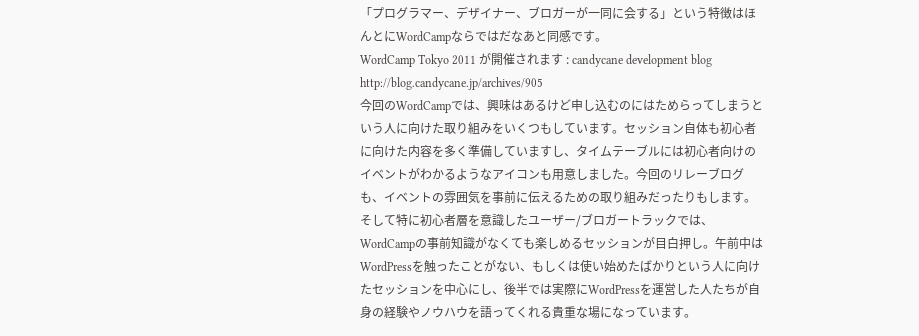「プログラマー、デザイナー、ブロガーが一同に会する」という特徴はほんとにWordCampならではだなあと同感です。
WordCamp Tokyo 2011 が開催されます : candycane development blog
http://blog.candycane.jp/archives/905
今回のWordCampでは、興味はあるけど申し込むのにはためらってしまうという人に向けた取り組みをいくつもしています。セッション自体も初心者に向けた内容を多く準備していますし、タイムテーブルには初心者向けのイベントがわかるようなアイコンも用意しました。今回のリレーブログも、イベントの雰囲気を事前に伝えるための取り組みだったりもします。
そして特に初心者層を意識したユーザー/ブロガートラックでは、WordCampの事前知識がなくても楽しめるセッションが目白押し。午前中はWordPressを触ったことがない、もしくは使い始めたばかりという人に向けたセッションを中心にし、後半では実際にWordPressを運営した人たちが自身の経験やノウハウを語ってくれる貴重な場になっています。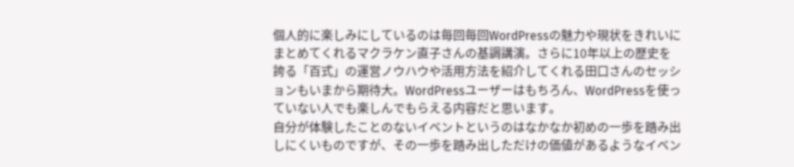個人的に楽しみにしているのは毎回毎回WordPressの魅力や現状をきれいにまとめてくれるマクラケン直子さんの基調講演。さらに10年以上の歴史を誇る「百式」の運営ノウハウや活用方法を紹介してくれる田口さんのセッションもいまから期待大。WordPressユーザーはもちろん、WordPressを使っていない人でも楽しんでもらえる内容だと思います。
自分が体験したことのないイベントというのはなかなか初めの一歩を踏み出しにくいものですが、その一歩を踏み出しただけの価値があるようなイベン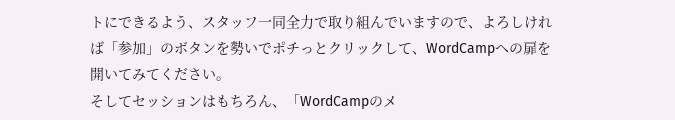トにできるよう、スタッフ一同全力で取り組んでいますので、よろしければ「参加」のボタンを勢いでポチっとクリックして、WordCampへの扉を開いてみてください。
そしてセッションはもちろん、「WordCampのメ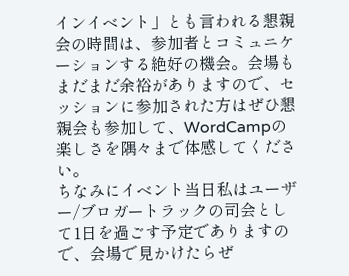インイベント」とも言われる懇親会の時間は、参加者とコミュニケーションする絶好の機会。会場もまだまだ余裕がありますので、セッションに参加された方はぜひ懇親会も参加して、WordCampの楽しさを隅々まで体感してください。
ちなみにイベント当日私はユーザー/ブロガートラックの司会として1日を過ごす予定でありますので、会場で見かけたらぜ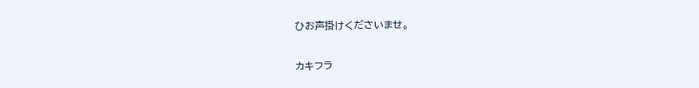ひお声掛けくださいませ。

カキフラ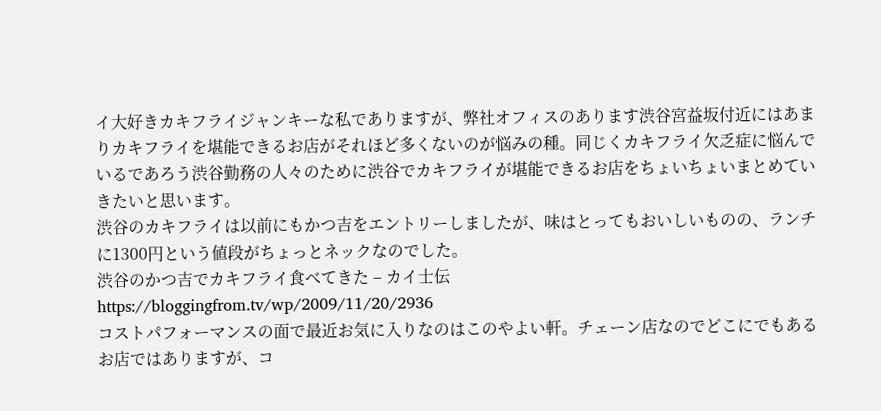イ大好きカキフライジャンキーな私でありますが、弊社オフィスのあります渋谷宮益坂付近にはあまりカキフライを堪能できるお店がそれほど多くないのが悩みの種。同じくカキフライ欠乏症に悩んでいるであろう渋谷勤務の人々のために渋谷でカキフライが堪能できるお店をちょいちょいまとめていきたいと思います。
渋谷のカキフライは以前にもかつ吉をエントリーしましたが、味はとってもおいしいものの、ランチに1300円という値段がちょっとネックなのでした。
渋谷のかつ吉でカキフライ食べてきた – カイ士伝
https://bloggingfrom.tv/wp/2009/11/20/2936
コストパフォーマンスの面で最近お気に入りなのはこのやよい軒。チェーン店なのでどこにでもあるお店ではありますが、コ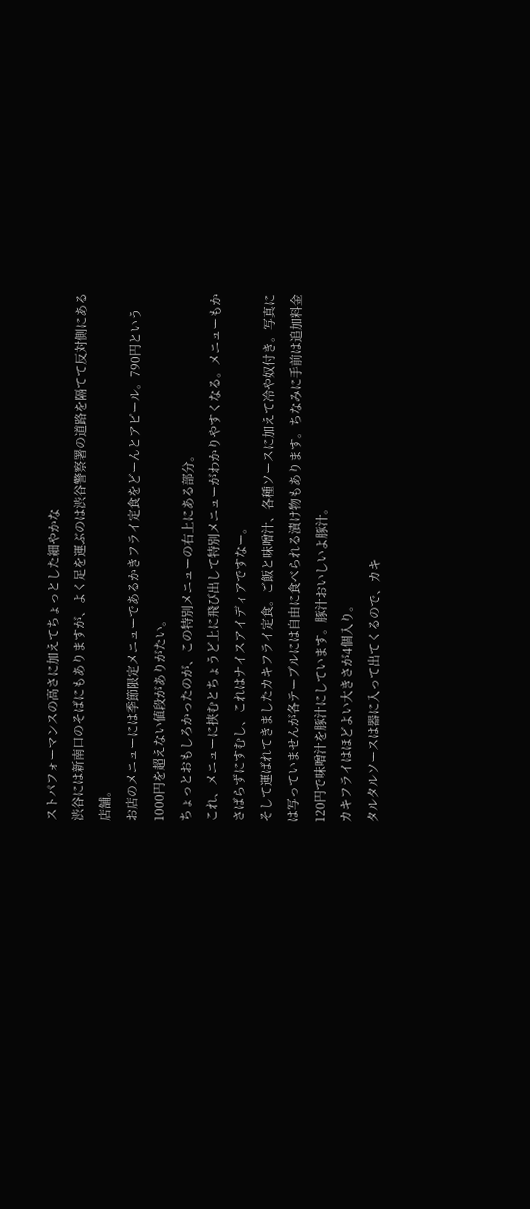ストパフォーマンスの高さに加えてちょっとした細やかな
渋谷には新南口のそばにもありますが、よく足を運ぶのは渋谷警察署の道路を隔てて反対側にある店舗。
お店のメニューには季節限定メニューであるかきフライ定食をどーんとアピール。790円という1000円を超えない値段がありがたい。
ちょっとおもしろかったのが、この特別メニューの右上にある部分。
これ、メニューに挟むとちょうど上に飛び出して特別メニューがわかりやすくなる。メニューもかさばらずにすむし、これはナイスアイディアですなー。
そして運ばれてきましたカキフライ定食。ご飯と味噌汁、各種ソースに加えて冷や奴付き。写真には写っていませんが各テーブルには自由に食べられる漬け物もあります。ちなみに手前は追加料金120円で味噌汁を豚汁にしています。豚汁おいしいよ豚汁。
カキフライはほどよい大きさが4個入り。
タルタルソースは器に入って出てくるので、カキ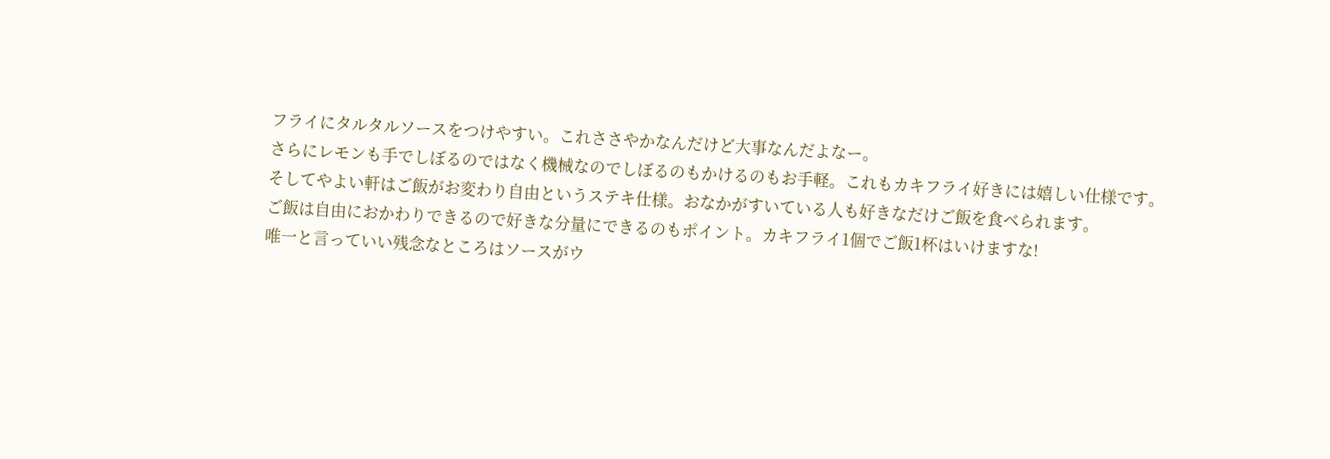フライにタルタルソースをつけやすい。これささやかなんだけど大事なんだよなー。
さらにレモンも手でしぼるのではなく機械なのでしぼるのもかけるのもお手軽。これもカキフライ好きには嬉しい仕様です。
そしてやよい軒はご飯がお変わり自由というステキ仕様。おなかがすいている人も好きなだけご飯を食べられます。
ご飯は自由におかわりできるので好きな分量にできるのもポイント。カキフライ1個でご飯1杯はいけますな!
唯一と言っていい残念なところはソースがウ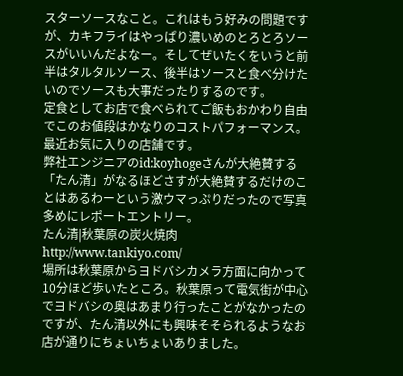スターソースなこと。これはもう好みの問題ですが、カキフライはやっぱり濃いめのとろとろソースがいいんだよなー。そしてぜいたくをいうと前半はタルタルソース、後半はソースと食べ分けたいのでソースも大事だったりするのです。
定食としてお店で食べられてご飯もおかわり自由でこのお値段はかなりのコストパフォーマンス。最近お気に入りの店舗です。
弊社エンジニアのid:koyhogeさんが大絶賛する「たん清」がなるほどさすが大絶賛するだけのことはあるわーという激ウマっぷりだったので写真多めにレポートエントリー。
たん清|秋葉原の炭火焼肉
http://www.tankiyo.com/
場所は秋葉原からヨドバシカメラ方面に向かって10分ほど歩いたところ。秋葉原って電気街が中心でヨドバシの奥はあまり行ったことがなかったのですが、たん清以外にも興味そそられるようなお店が通りにちょいちょいありました。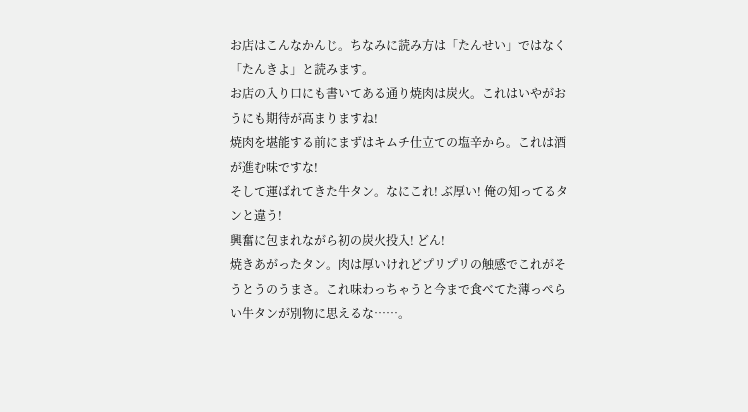お店はこんなかんじ。ちなみに読み方は「たんせい」ではなく「たんきよ」と読みます。
お店の入り口にも書いてある通り焼肉は炭火。これはいやがおうにも期待が高まりますね!
焼肉を堪能する前にまずはキムチ仕立ての塩辛から。これは酒が進む味ですな!
そして運ばれてきた牛タン。なにこれ! ぶ厚い! 俺の知ってるタンと違う!
興奮に包まれながら初の炭火投入! どん!
焼きあがったタン。肉は厚いけれどプリプリの触感でこれがそうとうのうまさ。これ味わっちゃうと今まで食べてた薄っぺらい牛タンが別物に思えるな……。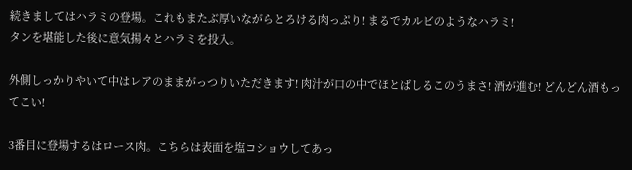続きましてはハラミの登場。これもまたぶ厚いながらとろける肉っぷり! まるでカルビのようなハラミ!
タンを堪能した後に意気揚々とハラミを投入。

外側しっかりやいて中はレアのままがっつりいただきます! 肉汁が口の中でほとばしるこのうまさ! 酒が進む! どんどん酒もってこい!

3番目に登場するはロース肉。こちらは表面を塩コショウしてあっ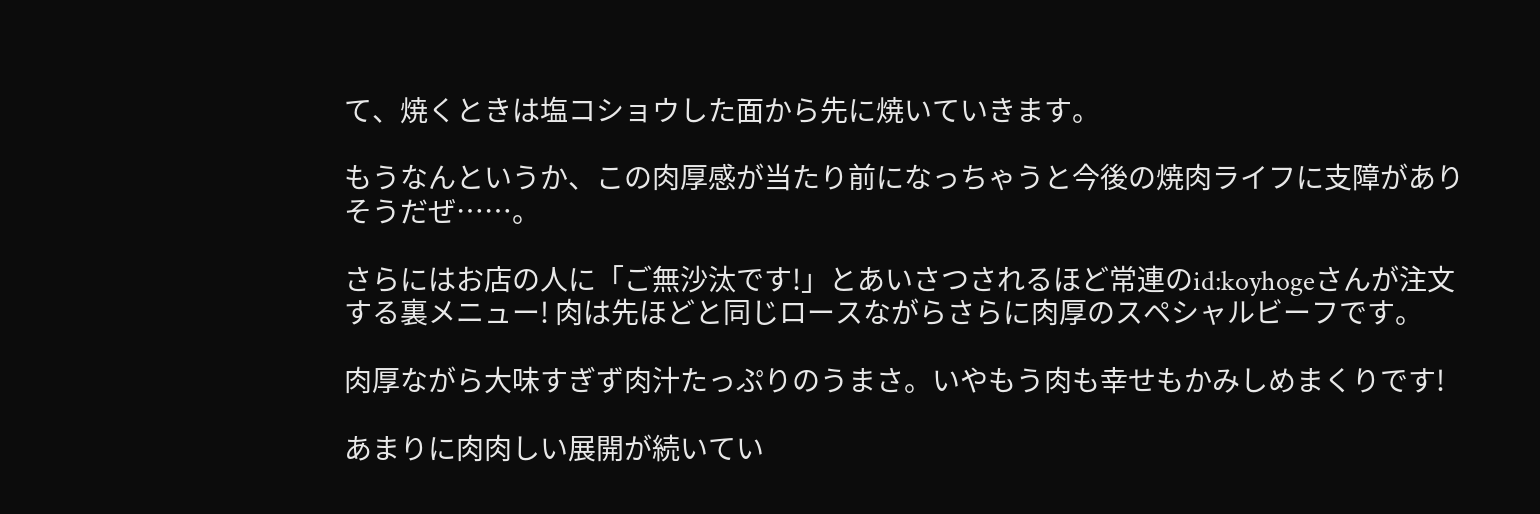て、焼くときは塩コショウした面から先に焼いていきます。

もうなんというか、この肉厚感が当たり前になっちゃうと今後の焼肉ライフに支障がありそうだぜ……。

さらにはお店の人に「ご無沙汰です!」とあいさつされるほど常連のid:koyhogeさんが注文する裏メニュー! 肉は先ほどと同じロースながらさらに肉厚のスペシャルビーフです。

肉厚ながら大味すぎず肉汁たっぷりのうまさ。いやもう肉も幸せもかみしめまくりです!

あまりに肉肉しい展開が続いてい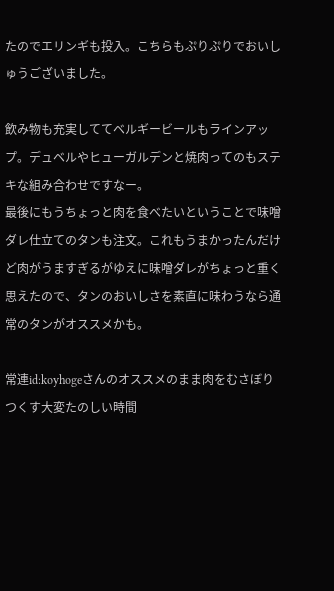たのでエリンギも投入。こちらもぷりぷりでおいしゅうございました。

飲み物も充実しててベルギービールもラインアップ。デュベルやヒューガルデンと焼肉ってのもステキな組み合わせですなー。
最後にもうちょっと肉を食べたいということで味噌ダレ仕立てのタンも注文。これもうまかったんだけど肉がうますぎるがゆえに味噌ダレがちょっと重く思えたので、タンのおいしさを素直に味わうなら通常のタンがオススメかも。

常連id:koyhogeさんのオススメのまま肉をむさぼりつくす大変たのしい時間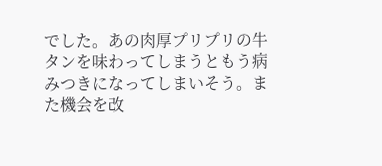でした。あの肉厚プリプリの牛タンを味わってしまうともう病みつきになってしまいそう。また機会を改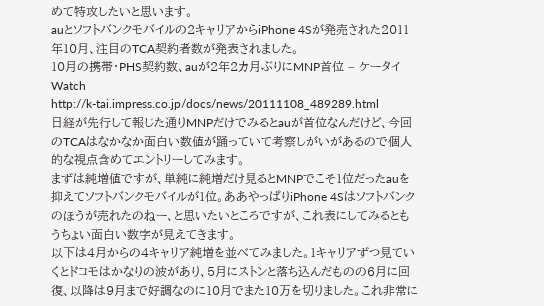めて特攻したいと思います。
auとソフトバンクモバイルの2キャリアからiPhone 4Sが発売された2011年10月、注目のTCA契約者数が発表されました。
10月の携帯・PHS契約数、auが2年2カ月ぶりにMNP首位 – ケータイ Watch
http://k-tai.impress.co.jp/docs/news/20111108_489289.html
日経が先行して報じた通りMNPだけでみるとauが首位なんだけど、今回のTCAはなかなか面白い数値が踊っていて考察しがいがあるので個人的な視点含めてエントリーしてみます。
まずは純増値ですが、単純に純増だけ見るとMNPでこそ1位だったauを抑えてソフトバンクモバイルが1位。ああやっぱりiPhone 4Sはソフトバンクのほうが売れたのねー、と思いたいところですが、これ表にしてみるともうちょい面白い数字が見えてきます。
以下は4月からの4キャリア純増を並べてみました。1キャリアずつ見ていくとドコモはかなりの波があり、5月にストンと落ち込んだものの6月に回復、以降は9月まで好調なのに10月でまた10万を切りました。これ非常に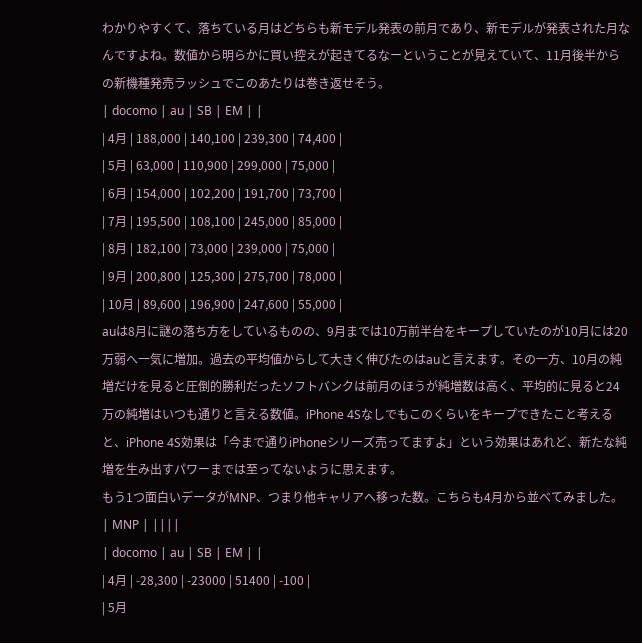わかりやすくて、落ちている月はどちらも新モデル発表の前月であり、新モデルが発表された月なんですよね。数値から明らかに買い控えが起きてるなーということが見えていて、11月後半からの新機種発売ラッシュでこのあたりは巻き返せそう。
| docomo | au | SB | EM | |
| 4月 | 188,000 | 140,100 | 239,300 | 74,400 |
| 5月 | 63,000 | 110,900 | 299,000 | 75,000 |
| 6月 | 154,000 | 102,200 | 191,700 | 73,700 |
| 7月 | 195,500 | 108,100 | 245,000 | 85,000 |
| 8月 | 182,100 | 73,000 | 239,000 | 75,000 |
| 9月 | 200,800 | 125,300 | 275,700 | 78,000 |
| 10月 | 89,600 | 196,900 | 247,600 | 55,000 |
auは8月に謎の落ち方をしているものの、9月までは10万前半台をキープしていたのが10月には20万弱へ一気に増加。過去の平均値からして大きく伸びたのはauと言えます。その一方、10月の純増だけを見ると圧倒的勝利だったソフトバンクは前月のほうが純増数は高く、平均的に見ると24万の純増はいつも通りと言える数値。iPhone 4Sなしでもこのくらいをキープできたこと考えると、iPhone 4S効果は「今まで通りiPhoneシリーズ売ってますよ」という効果はあれど、新たな純増を生み出すパワーまでは至ってないように思えます。
もう1つ面白いデータがMNP、つまり他キャリアへ移った数。こちらも4月から並べてみました。
| MNP | ||||
| docomo | au | SB | EM | |
| 4月 | -28,300 | -23000 | 51400 | -100 |
| 5月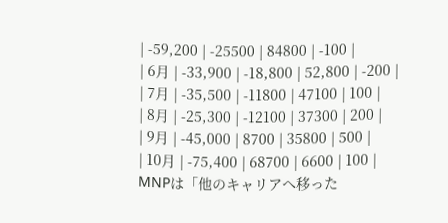| -59,200 | -25500 | 84800 | -100 |
| 6月 | -33,900 | -18,800 | 52,800 | -200 |
| 7月 | -35,500 | -11800 | 47100 | 100 |
| 8月 | -25,300 | -12100 | 37300 | 200 |
| 9月 | -45,000 | 8700 | 35800 | 500 |
| 10月 | -75,400 | 68700 | 6600 | 100 |
MNPは「他のキャリアへ移った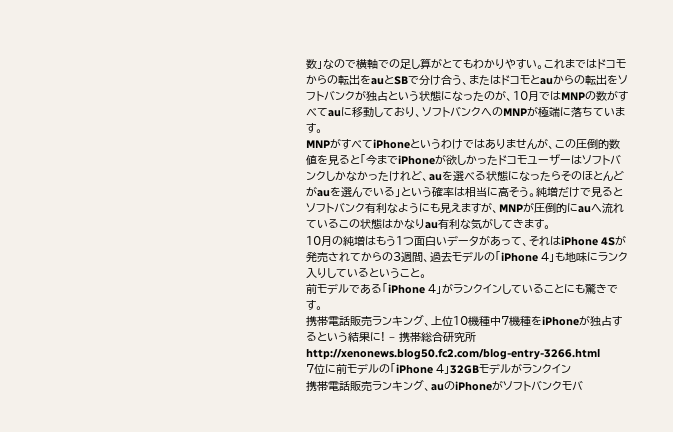数」なので横軸での足し算がとてもわかりやすい。これまではドコモからの転出をauとSBで分け合う、またはドコモとauからの転出をソフトバンクが独占という状態になったのが、10月ではMNPの数がすべてauに移動しており、ソフトバンクへのMNPが極端に落ちています。
MNPがすべてiPhoneというわけではありませんが、この圧倒的数値を見ると「今までiPhoneが欲しかったドコモユーザーはソフトバンクしかなかったけれど、auを選べる状態になったらそのほとんどがauを選んでいる」という確率は相当に高そう。純増だけで見るとソフトバンク有利なようにも見えますが、MNPが圧倒的にauへ流れているこの状態はかなりau有利な気がしてきます。
10月の純増はもう1つ面白いデータがあって、それはiPhone 4Sが発売されてからの3週間、過去モデルの「iPhone 4」も地味にランク入りしているということ。
前モデルである「iPhone 4」がランクインしていることにも驚きです。
携帯電話販売ランキング、上位10機種中7機種をiPhoneが独占するという結果に! – 携帯総合研究所
http://xenonews.blog50.fc2.com/blog-entry-3266.html
7位に前モデルの「iPhone 4」32GBモデルがランクイン
携帯電話販売ランキング、auのiPhoneがソフトバンクモバ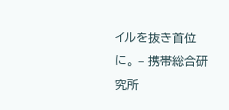イルを抜き首位に。 – 携帯総合研究所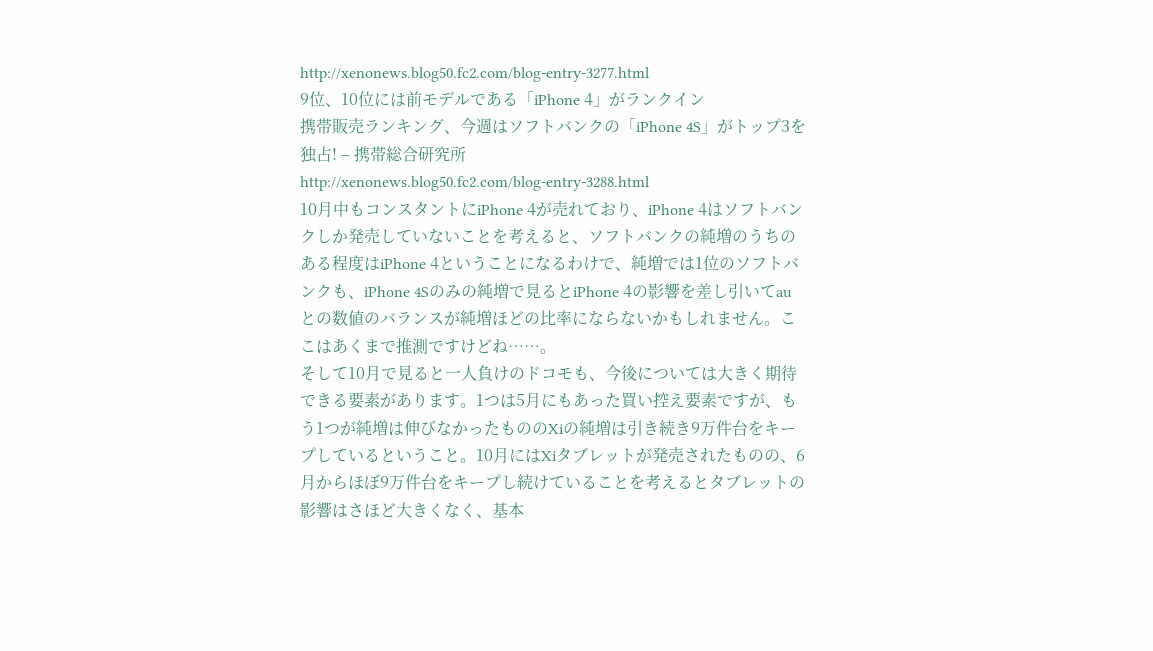http://xenonews.blog50.fc2.com/blog-entry-3277.html
9位、10位には前モデルである「iPhone 4」がランクイン
携帯販売ランキング、今週はソフトバンクの「iPhone 4S」がトップ3を独占! – 携帯総合研究所
http://xenonews.blog50.fc2.com/blog-entry-3288.html
10月中もコンスタントにiPhone 4が売れており、iPhone 4はソフトバンクしか発売していないことを考えると、ソフトバンクの純増のうちのある程度はiPhone 4ということになるわけで、純増では1位のソフトバンクも、iPhone 4Sのみの純増で見るとiPhone 4の影響を差し引いてauとの数値のバランスが純増ほどの比率にならないかもしれません。ここはあくまで推測ですけどね……。
そして10月で見ると一人負けのドコモも、今後については大きく期待できる要素があります。1つは5月にもあった買い控え要素ですが、もう1つが純増は伸びなかったもののXiの純増は引き続き9万件台をキープしているということ。10月にはXiタブレットが発売されたものの、6月からほぼ9万件台をキープし続けていることを考えるとタブレットの影響はさほど大きくなく、基本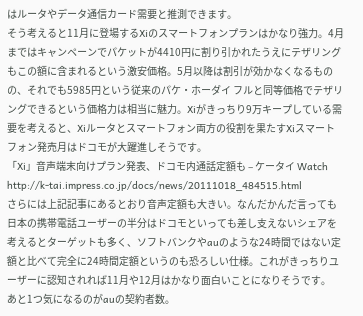はルータやデータ通信カード需要と推測できます。
そう考えると11月に登場するXiのスマートフォンプランはかなり強力。4月まではキャンペーンでパケットが4410円に割り引かれたうえにテザリングもこの額に含まれるという激安価格。5月以降は割引が効かなくなるものの、それでも5985円という従来のパケ・ホーダイ フルと同等価格でテザリングできるという価格力は相当に魅力。Xiがきっちり9万キープしている需要を考えると、Xiルータとスマートフォン両方の役割を果たすXiスマートフォン発売月はドコモが大躍進しそうです。
「Xi」音声端末向けプラン発表、ドコモ内通話定額も – ケータイ Watch
http://k-tai.impress.co.jp/docs/news/20111018_484515.html
さらには上記記事にあるとおり音声定額も大きい。なんだかんだ言っても日本の携帯電話ユーザーの半分はドコモといっても差し支えないシェアを考えるとターゲットも多く、ソフトバンクやauのような24時間ではない定額と比べて完全に24時間定額というのも恐ろしい仕様。これがきっちりユーザーに認知されれば11月や12月はかなり面白いことになりそうです。
あと1つ気になるのがauの契約者数。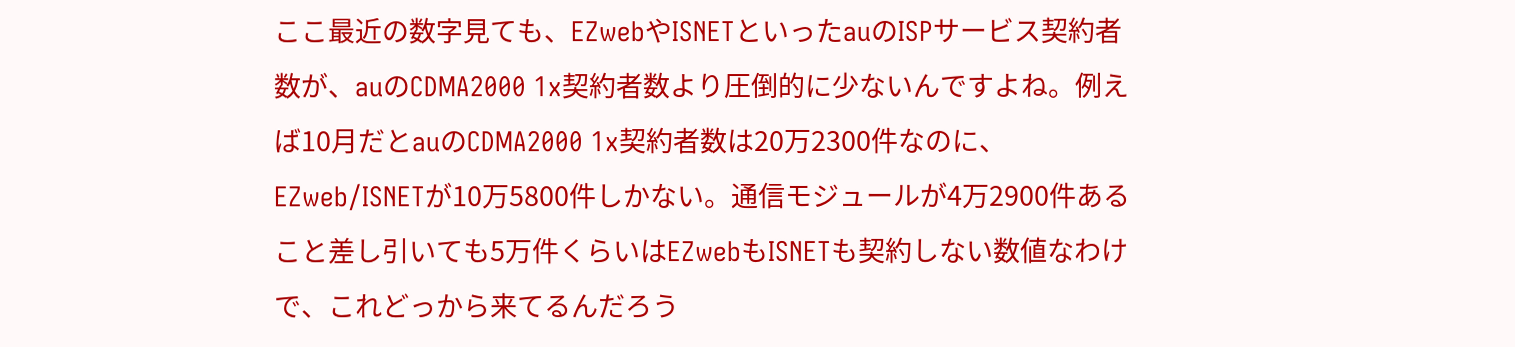ここ最近の数字見ても、EZwebやISNETといったauのISPサービス契約者数が、auのCDMA2000 1x契約者数より圧倒的に少ないんですよね。例えば10月だとauのCDMA2000 1x契約者数は20万2300件なのに、EZweb/ISNETが10万5800件しかない。通信モジュールが4万2900件あること差し引いても5万件くらいはEZwebもISNETも契約しない数値なわけで、これどっから来てるんだろう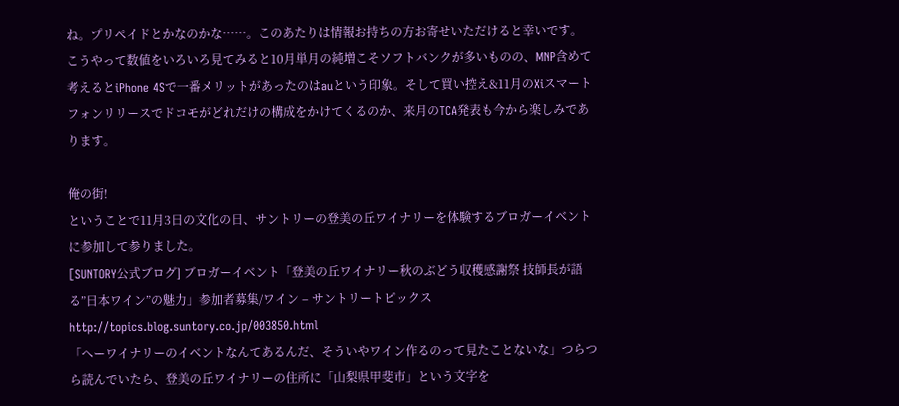ね。プリペイドとかなのかな……。このあたりは情報お持ちの方お寄せいただけると幸いです。
こうやって数値をいろいろ見てみると10月単月の純増こそソフトバンクが多いものの、MNP含めて考えるとiPhone 4Sで一番メリットがあったのはauという印象。そして買い控え&11月のXiスマートフォンリリースでドコモがどれだけの構成をかけてくるのか、来月のTCA発表も今から楽しみであります。

俺の街!
ということで11月3日の文化の日、サントリーの登美の丘ワイナリーを体験するブロガーイベントに参加して参りました。
[SUNTORY公式ブログ] ブロガーイベント「登美の丘ワイナリー秋のぶどう収穫感謝祭 技師長が語る”日本ワイン”の魅力」参加者募集/ワイン – サントリートピックス
http://topics.blog.suntory.co.jp/003850.html
「へーワイナリーのイベントなんてあるんだ、そういやワイン作るのって見たことないな」つらつら読んでいたら、登美の丘ワイナリーの住所に「山梨県甲斐市」という文字を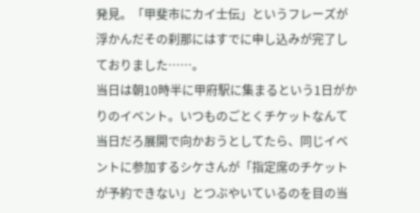発見。「甲斐市にカイ士伝」というフレーズが浮かんだその刹那にはすでに申し込みが完了しておりました……。
当日は朝10時半に甲府駅に集まるという1日がかりのイベント。いつものごとくチケットなんて当日だろ展開で向かおうとしてたら、同じイベントに参加するシケさんが「指定席のチケットが予約できない」とつぶやいているのを目の当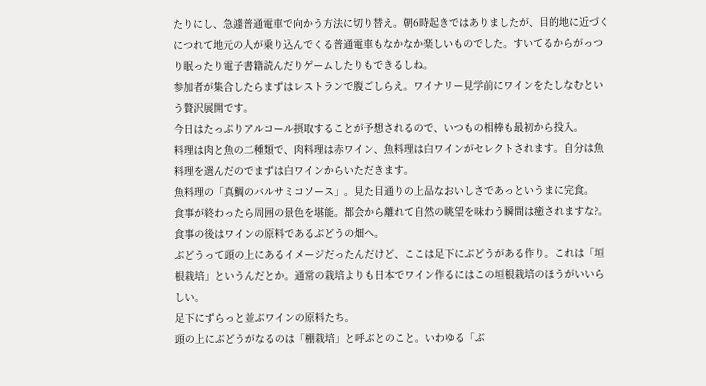たりにし、急遽普通電車で向かう方法に切り替え。朝6時起きではありましたが、目的地に近づくにつれて地元の人が乗り込んでくる普通電車もなかなか楽しいものでした。すいてるからがっつり眠ったり電子書籍読んだりゲームしたりもできるしね。
参加者が集合したらまずはレストランで腹ごしらえ。ワイナリー見学前にワインをたしなむという贅沢展開です。
今日はたっぷりアルコール摂取することが予想されるので、いつもの相棒も最初から投入。
料理は肉と魚の二種類で、肉料理は赤ワイン、魚料理は白ワインがセレクトされます。自分は魚料理を選んだのでまずは白ワインからいただきます。
魚料理の「真鯛のバルサミコソース」。見た目通りの上品なおいしさであっというまに完食。
食事が終わったら周囲の景色を堪能。都会から離れて自然の眺望を味わう瞬間は癒されますな?。
食事の後はワインの原料であるぶどうの畑へ。
ぶどうって頭の上にあるイメージだったんだけど、ここは足下にぶどうがある作り。これは「垣根栽培」というんだとか。通常の栽培よりも日本でワイン作るにはこの垣根栽培のほうがいいらしい。
足下にずらっと並ぶワインの原料たち。
頭の上にぶどうがなるのは「棚栽培」と呼ぶとのこと。いわゆる「ぶ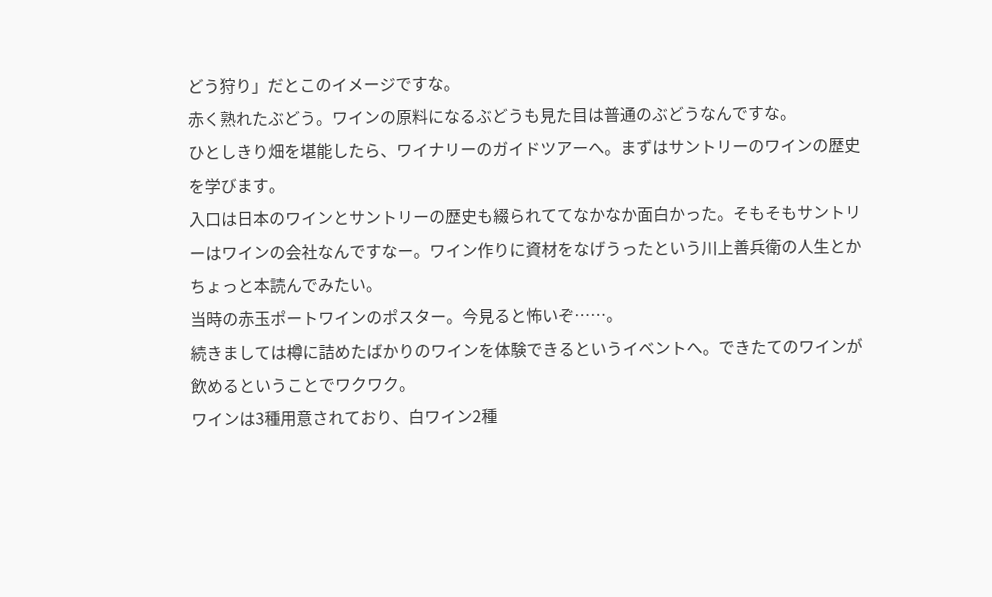どう狩り」だとこのイメージですな。
赤く熟れたぶどう。ワインの原料になるぶどうも見た目は普通のぶどうなんですな。
ひとしきり畑を堪能したら、ワイナリーのガイドツアーへ。まずはサントリーのワインの歴史を学びます。
入口は日本のワインとサントリーの歴史も綴られててなかなか面白かった。そもそもサントリーはワインの会社なんですなー。ワイン作りに資材をなげうったという川上善兵衛の人生とかちょっと本読んでみたい。
当時の赤玉ポートワインのポスター。今見ると怖いぞ……。
続きましては樽に詰めたばかりのワインを体験できるというイベントへ。できたてのワインが飲めるということでワクワク。
ワインは3種用意されており、白ワイン2種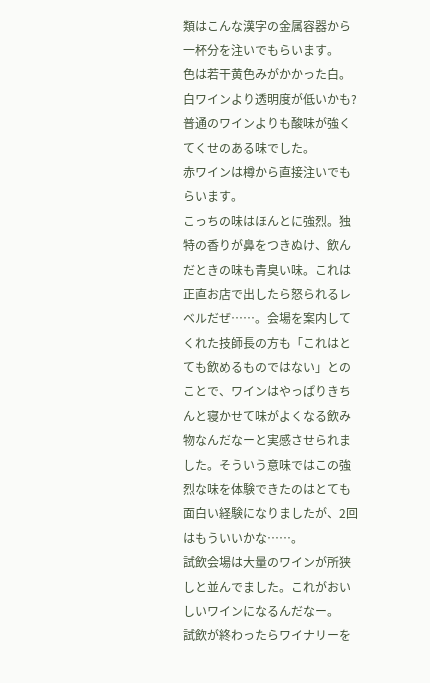類はこんな漢字の金属容器から一杯分を注いでもらいます。
色は若干黄色みがかかった白。白ワインより透明度が低いかも? 普通のワインよりも酸味が強くてくせのある味でした。
赤ワインは樽から直接注いでもらいます。
こっちの味はほんとに強烈。独特の香りが鼻をつきぬけ、飲んだときの味も青臭い味。これは正直お店で出したら怒られるレベルだぜ……。会場を案内してくれた技師長の方も「これはとても飲めるものではない」とのことで、ワインはやっぱりきちんと寝かせて味がよくなる飲み物なんだなーと実感させられました。そういう意味ではこの強烈な味を体験できたのはとても面白い経験になりましたが、2回はもういいかな……。
試飲会場は大量のワインが所狭しと並んでました。これがおいしいワインになるんだなー。
試飲が終わったらワイナリーを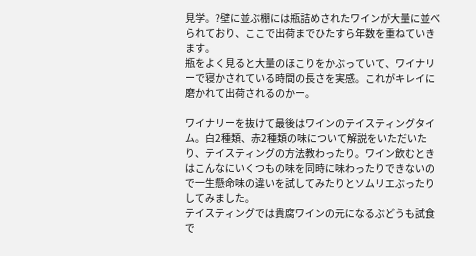見学。?壁に並ぶ棚には瓶詰めされたワインが大量に並べられており、ここで出荷までひたすら年数を重ねていきます。
瓶をよく見ると大量のほこりをかぶっていて、ワイナリーで寝かされている時間の長さを実感。これがキレイに磨かれて出荷されるのかー。

ワイナリーを抜けて最後はワインのテイスティングタイム。白2種類、赤2種類の味について解説をいただいたり、テイスティングの方法教わったり。ワイン飲むときはこんなにいくつもの味を同時に味わったりできないので一生懸命味の違いを試してみたりとソムリエぶったりしてみました。
テイスティングでは貴腐ワインの元になるぶどうも試食で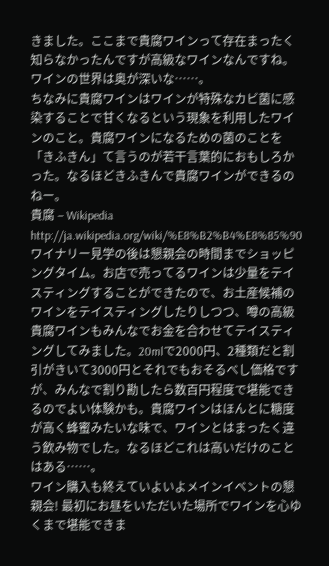きました。ここまで貴腐ワインって存在まったく知らなかったんですが高級なワインなんですね。ワインの世界は奥が深いな……。
ちなみに貴腐ワインはワインが特殊なカビ菌に感染することで甘くなるという現象を利用したワインのこと。貴腐ワインになるための菌のことを「きふきん」て言うのが若干言葉的におもしろかった。なるほどきふきんで貴腐ワインができるのねー。
貴腐 – Wikipedia
http://ja.wikipedia.org/wiki/%E8%B2%B4%E8%85%90
ワイナリー見学の後は懇親会の時間までショッピングタイム。お店で売ってるワインは少量をテイスティングすることができたので、お土産候補のワインをテイスティングしたりしつつ、噂の高級貴腐ワインもみんなでお金を合わせてテイスティングしてみました。20mlで2000円、2種類だと割引がきいて3000円とそれでもおそるべし価格ですが、みんなで割り勘したら数百円程度で堪能できるのでよい体験かも。貴腐ワインはほんとに糖度が高く蜂蜜みたいな味で、ワインとはまったく違う飲み物でした。なるほどこれは高いだけのことはある……。
ワイン購入も終えていよいよメインイベントの懇親会! 最初にお昼をいただいた場所でワインを心ゆくまで堪能できま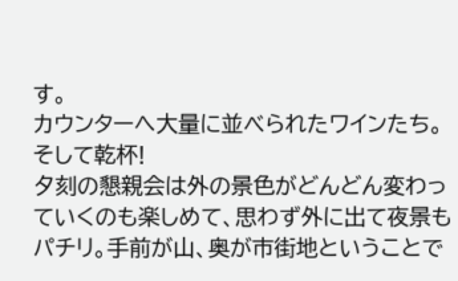す。
カウンターへ大量に並べられたワインたち。
そして乾杯!
夕刻の懇親会は外の景色がどんどん変わっていくのも楽しめて、思わず外に出て夜景もパチリ。手前が山、奥が市街地ということで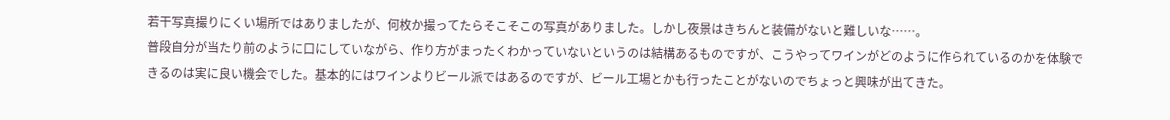若干写真撮りにくい場所ではありましたが、何枚か撮ってたらそこそこの写真がありました。しかし夜景はきちんと装備がないと難しいな……。
普段自分が当たり前のように口にしていながら、作り方がまったくわかっていないというのは結構あるものですが、こうやってワインがどのように作られているのかを体験できるのは実に良い機会でした。基本的にはワインよりビール派ではあるのですが、ビール工場とかも行ったことがないのでちょっと興味が出てきた。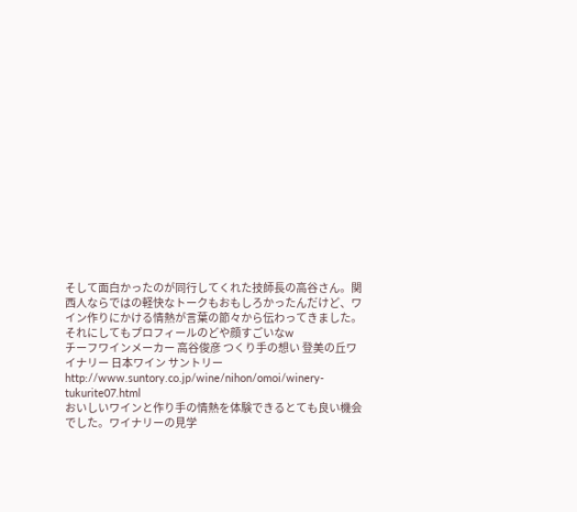そして面白かったのが同行してくれた技師長の高谷さん。関西人ならではの軽快なトークもおもしろかったんだけど、ワイン作りにかける情熱が言葉の節々から伝わってきました。それにしてもプロフィールのどや顔すごいなw
チーフワインメーカー 高谷俊彦 つくり手の想い 登美の丘ワイナリー 日本ワイン サントリー
http://www.suntory.co.jp/wine/nihon/omoi/winery-tukurite07.html
おいしいワインと作り手の情熱を体験できるとても良い機会でした。ワイナリーの見学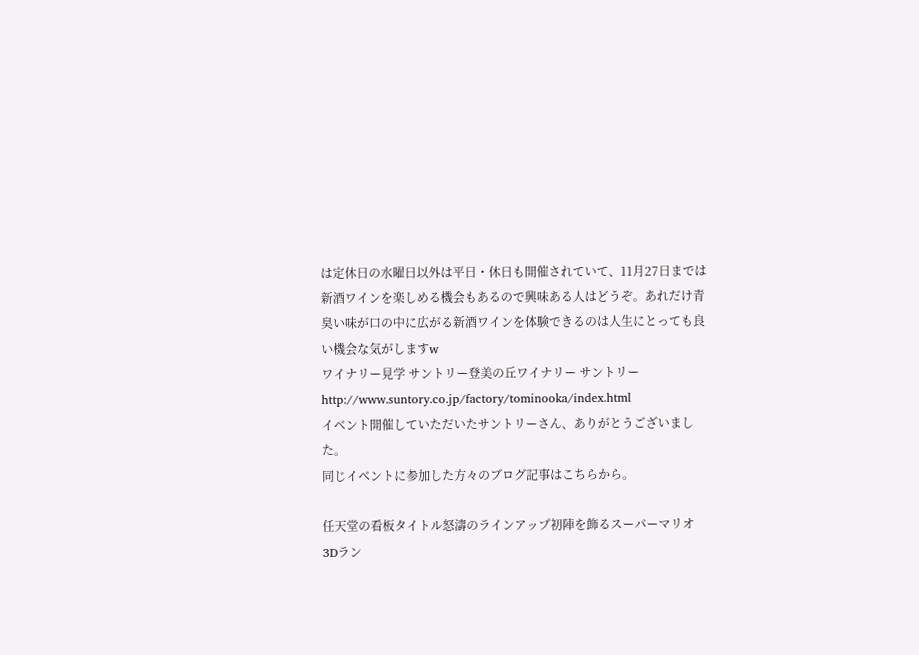は定休日の水曜日以外は平日・休日も開催されていて、11月27日までは新酒ワインを楽しめる機会もあるので興味ある人はどうぞ。あれだけ青臭い味が口の中に広がる新酒ワインを体験できるのは人生にとっても良い機会な気がしますw
ワイナリー見学 サントリー登美の丘ワイナリー サントリー
http://www.suntory.co.jp/factory/tominooka/index.html
イベント開催していただいたサントリーさん、ありがとうございました。
同じイベントに参加した方々のブログ記事はこちらから。

任天堂の看板タイトル怒濤のラインアップ初陣を飾るスーパーマリオ 3Dラン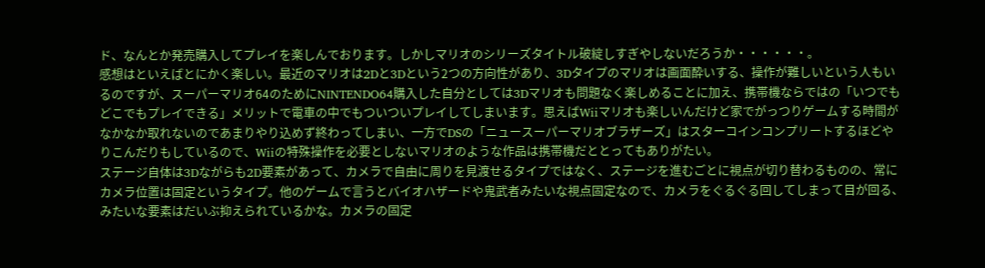ド、なんとか発売購入してプレイを楽しんでおります。しかしマリオのシリーズタイトル破綻しすぎやしないだろうか・・・・・・。
感想はといえばとにかく楽しい。最近のマリオは2Dと3Dという2つの方向性があり、3Dタイプのマリオは画面酔いする、操作が難しいという人もいるのですが、スーパーマリオ64のためにNINTENDO64購入した自分としては3Dマリオも問題なく楽しめることに加え、携帯機ならではの「いつでもどこでもプレイできる」メリットで電車の中でもついついプレイしてしまいます。思えばWiiマリオも楽しいんだけど家でがっつりゲームする時間がなかなか取れないのであまりやり込めず終わってしまい、一方でDSの「ニュースーパーマリオブラザーズ」はスターコインコンプリートするほどやりこんだりもしているので、Wiiの特殊操作を必要としないマリオのような作品は携帯機だととってもありがたい。
ステージ自体は3Dながらも2D要素があって、カメラで自由に周りを見渡せるタイプではなく、ステージを進むごとに視点が切り替わるものの、常にカメラ位置は固定というタイプ。他のゲームで言うとバイオハザードや鬼武者みたいな視点固定なので、カメラをぐるぐる回してしまって目が回る、みたいな要素はだいぶ抑えられているかな。カメラの固定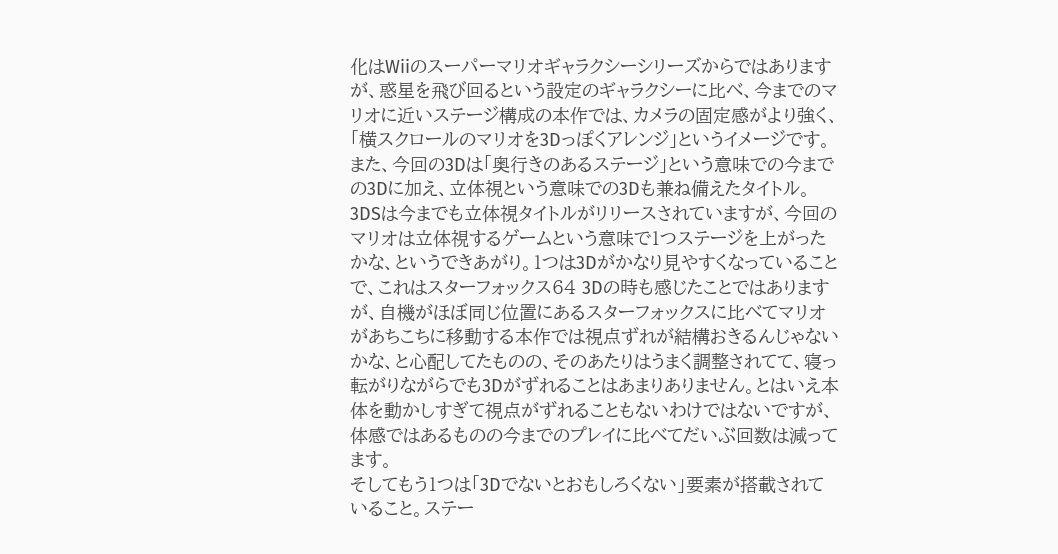化はWiiのスーパーマリオギャラクシーシリーズからではありますが、惑星を飛び回るという設定のギャラクシーに比べ、今までのマリオに近いステージ構成の本作では、カメラの固定感がより強く、「横スクロールのマリオを3Dっぽくアレンジ」というイメージです。
また、今回の3Dは「奥行きのあるステージ」という意味での今までの3Dに加え、立体視という意味での3Dも兼ね備えたタイトル。3DSは今までも立体視タイトルがリリースされていますが、今回のマリオは立体視するゲームという意味で1つステージを上がったかな、というできあがり。1つは3Dがかなり見やすくなっていることで、これはスターフォックス64 3Dの時も感じたことではありますが、自機がほぼ同じ位置にあるスターフォックスに比べてマリオがあちこちに移動する本作では視点ずれが結構おきるんじゃないかな、と心配してたものの、そのあたりはうまく調整されてて、寝っ転がりながらでも3Dがずれることはあまりありません。とはいえ本体を動かしすぎて視点がずれることもないわけではないですが、体感ではあるものの今までのプレイに比べてだいぶ回数は減ってます。
そしてもう1つは「3Dでないとおもしろくない」要素が搭載されていること。ステー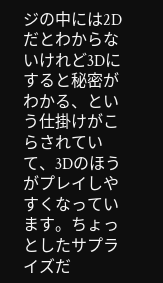ジの中には2Dだとわからないけれど3Dにすると秘密がわかる、という仕掛けがこらされていて、3Dのほうがプレイしやすくなっています。ちょっとしたサプライズだ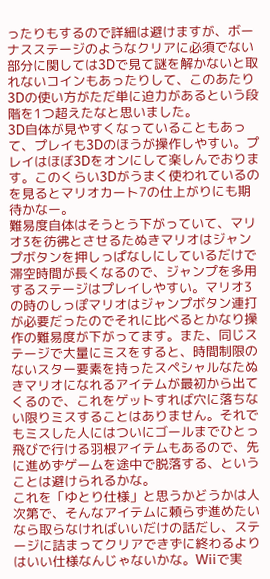ったりもするので詳細は避けますが、ボーナスステージのようなクリアに必須でない部分に関しては3Dで見て謎を解かないと取れないコインもあったりして、このあたり3Dの使い方がただ単に迫力があるという段階を1つ超えたなと思いました。
3D自体が見やすくなっていることもあって、プレイも3Dのほうが操作しやすい。プレイはほぼ3Dをオンにして楽しんでおります。このくらい3Dがうまく使われているのを見るとマリオカート7の仕上がりにも期待かなー。
難易度自体はそうとう下がっていて、マリオ3を彷彿とさせるたぬきマリオはジャンプボタンを押しっぱなしにしているだけで滞空時間が長くなるので、ジャンプを多用するステージはプレイしやすい。マリオ3の時のしっぽマリオはジャンプボタン連打が必要だったのでそれに比べるとかなり操作の難易度が下がってます。また、同じステージで大量にミスをすると、時間制限のないスター要素を持ったスペシャルなたぬきマリオになれるアイテムが最初から出てくるので、これをゲットすれば穴に落ちない限りミスすることはありません。それでもミスした人にはついにゴールまでひとっ飛びで行ける羽根アイテムもあるので、先に進めずゲームを途中で脱落する、ということは避けられるかな。
これを「ゆとり仕様」と思うかどうかは人次第で、そんなアイテムに頼らず進めたいなら取らなければいいだけの話だし、ステージに詰まってクリアできずに終わるよりはいい仕様なんじゃないかな。Wiiで実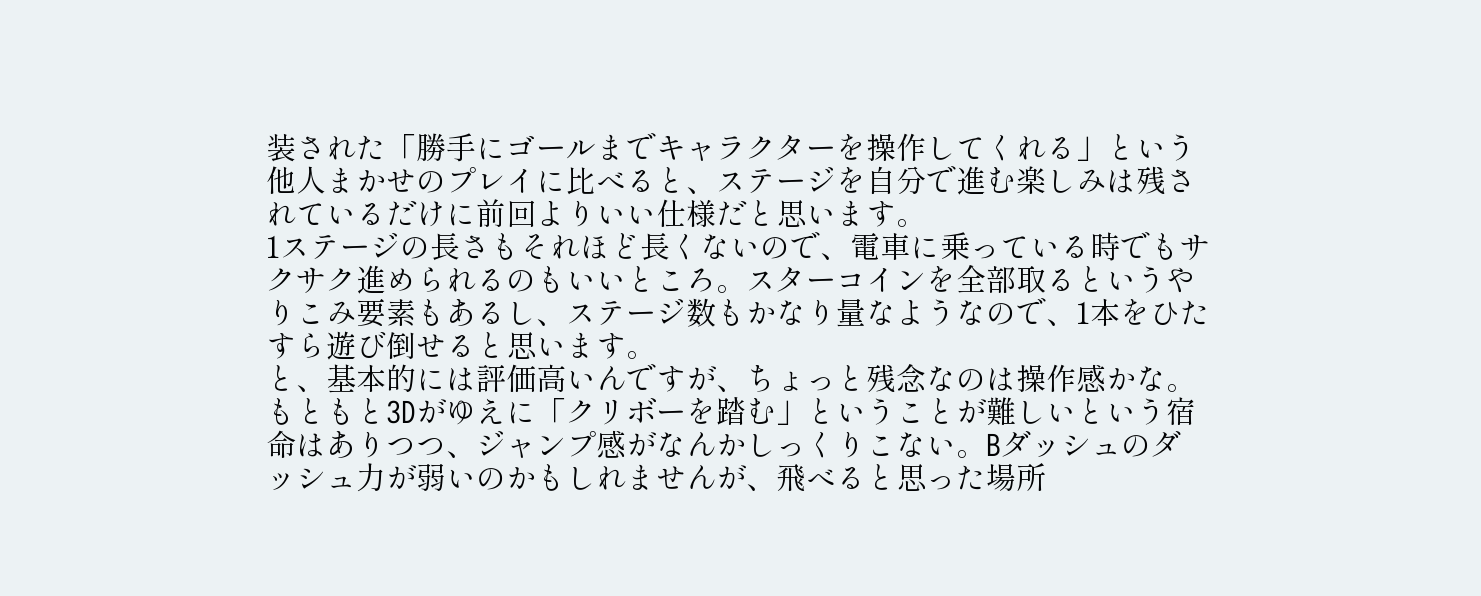装された「勝手にゴールまでキャラクターを操作してくれる」という他人まかせのプレイに比べると、ステージを自分で進む楽しみは残されているだけに前回よりいい仕様だと思います。
1ステージの長さもそれほど長くないので、電車に乗っている時でもサクサク進められるのもいいところ。スターコインを全部取るというやりこみ要素もあるし、ステージ数もかなり量なようなので、1本をひたすら遊び倒せると思います。
と、基本的には評価高いんですが、ちょっと残念なのは操作感かな。もともと3Dがゆえに「クリボーを踏む」ということが難しいという宿命はありつつ、ジャンプ感がなんかしっくりこない。Bダッシュのダッシュ力が弱いのかもしれませんが、飛べると思った場所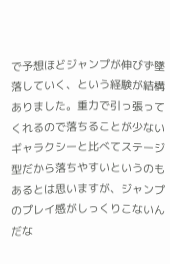で予想ほどジャンプが伸びず墜落していく、という経験が結構ありました。重力で引っ張ってくれるので落ちることが少ないギャラクシーと比べてステージ型だから落ちやすいというのもあるとは思いますが、ジャンプのプレイ感がしっくりこないんだな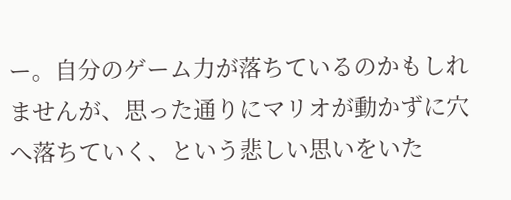ー。自分のゲーム力が落ちているのかもしれませんが、思った通りにマリオが動かずに穴へ落ちていく、という悲しい思いをいた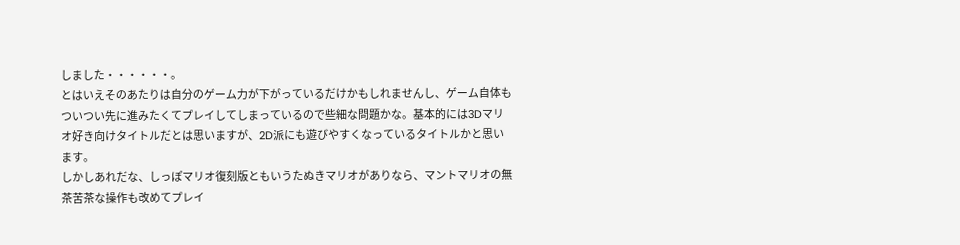しました・・・・・・。
とはいえそのあたりは自分のゲーム力が下がっているだけかもしれませんし、ゲーム自体もついつい先に進みたくてプレイしてしまっているので些細な問題かな。基本的には3Dマリオ好き向けタイトルだとは思いますが、2D派にも遊びやすくなっているタイトルかと思います。
しかしあれだな、しっぽマリオ復刻版ともいうたぬきマリオがありなら、マントマリオの無茶苦茶な操作も改めてプレイ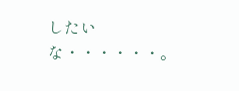したいな・・・・・・。